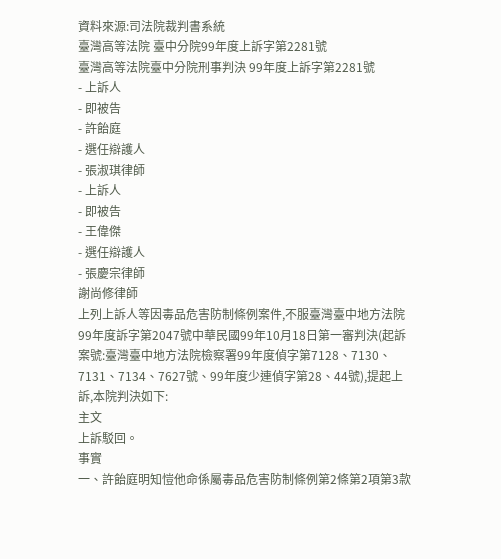資料來源:司法院裁判書系統
臺灣高等法院 臺中分院99年度上訴字第2281號
臺灣高等法院臺中分院刑事判決 99年度上訴字第2281號
- 上訴人
- 即被告
- 許飴庭
- 選任辯護人
- 張淑琪律師
- 上訴人
- 即被告
- 王偉傑
- 選任辯護人
- 張慶宗律師
謝尚修律師
上列上訴人等因毒品危害防制條例案件,不服臺灣臺中地方法院99年度訴字第2047號中華民國99年10月18日第一審判決(起訴案號:臺灣臺中地方法院檢察署99年度偵字第7128、7130、7131、7134、7627號、99年度少連偵字第28、44號),提起上訴,本院判決如下:
主文
上訴駁回。
事實
一、許飴庭明知愷他命係屬毒品危害防制條例第2條第2項第3款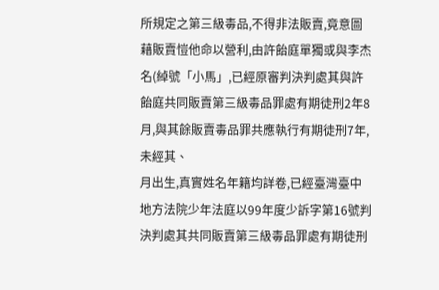所規定之第三級毒品,不得非法販賣,竟意圖藉販賣愷他命以營利,由許飴庭單獨或與李杰名(綽號「小馬」,已經原審判決判處其與許飴庭共同販賣第三級毒品罪處有期徒刑2年8月,與其餘販賣毒品罪共應執行有期徒刑7年,未經其、
月出生,真實姓名年籍均詳卷,已經臺灣臺中地方法院少年法庭以99年度少訴字第16號判決判處其共同販賣第三級毒品罪處有期徒刑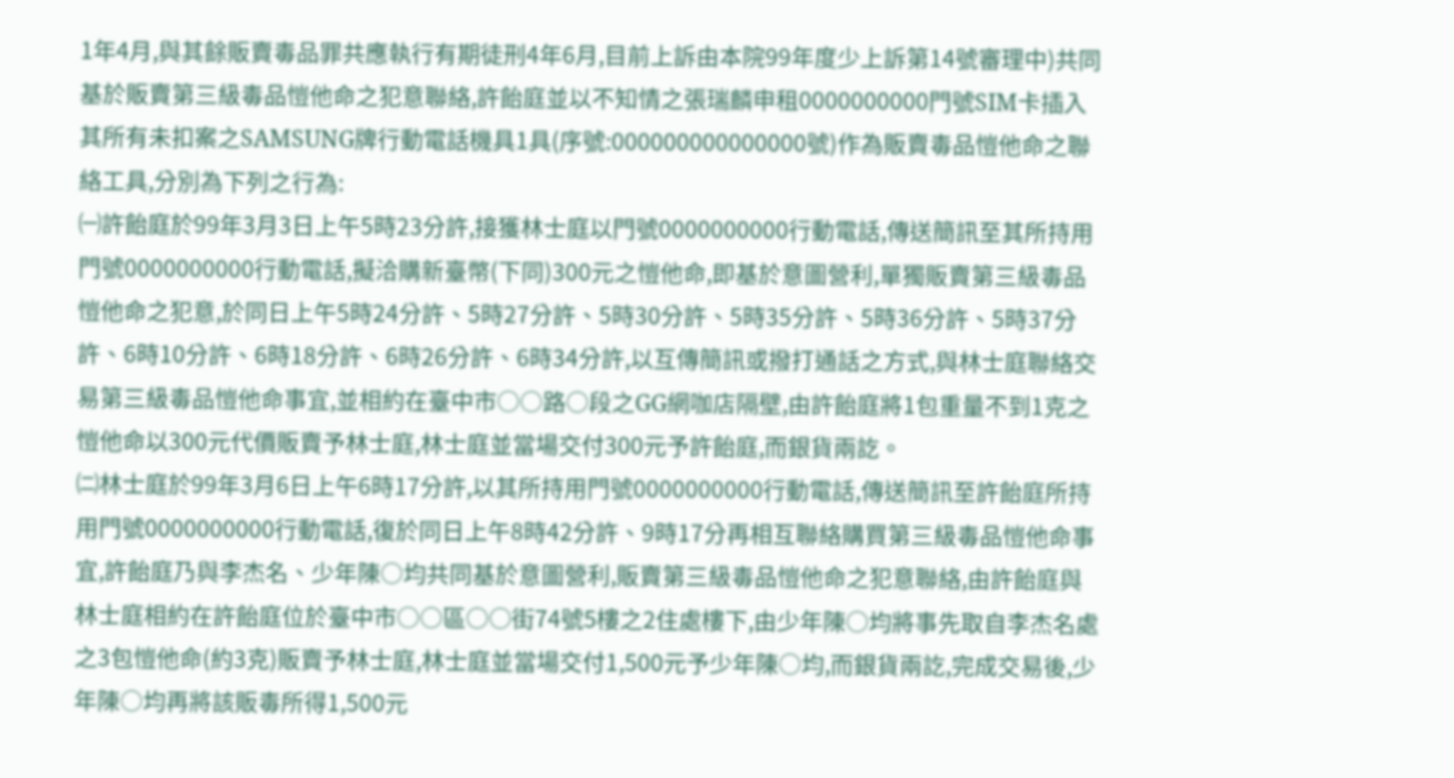1年4月,與其餘販賣毒品罪共應執行有期徒刑4年6月,目前上訴由本院99年度少上訴第14號審理中)共同基於販賣第三級毒品愷他命之犯意聯絡,許飴庭並以不知情之張瑞麟申租0000000000門號SIM卡插入其所有未扣案之SAMSUNG牌行動電話機具1具(序號:000000000000000號)作為販賣毒品愷他命之聯絡工具,分別為下列之行為:
㈠許飴庭於99年3月3日上午5時23分許,接獲林士庭以門號0000000000行動電話,傳送簡訊至其所持用門號0000000000行動電話,擬洽購新臺幣(下同)300元之愷他命,即基於意圖營利,單獨販賣第三級毒品愷他命之犯意,於同日上午5時24分許、5時27分許、5時30分許、5時35分許、5時36分許、5時37分許、6時10分許、6時18分許、6時26分許、6時34分許,以互傳簡訊或撥打通話之方式,與林士庭聯絡交易第三級毒品愷他命事宜,並相約在臺中市○○路○段之GG網咖店隔壁,由許飴庭將1包重量不到1克之愷他命以300元代價販賣予林士庭,林士庭並當場交付300元予許飴庭,而銀貨兩訖。
㈡林士庭於99年3月6日上午6時17分許,以其所持用門號0000000000行動電話,傳送簡訊至許飴庭所持用門號0000000000行動電話,復於同日上午8時42分許、9時17分再相互聯絡購買第三級毒品愷他命事宜,許飴庭乃與李杰名、少年陳○均共同基於意圖營利,販賣第三級毒品愷他命之犯意聯絡,由許飴庭與林士庭相約在許飴庭位於臺中市○○區○○街74號5樓之2住處樓下,由少年陳○均將事先取自李杰名處之3包愷他命(約3克)販賣予林士庭,林士庭並當場交付1,500元予少年陳○均,而銀貨兩訖,完成交易後,少年陳○均再將該販毒所得1,500元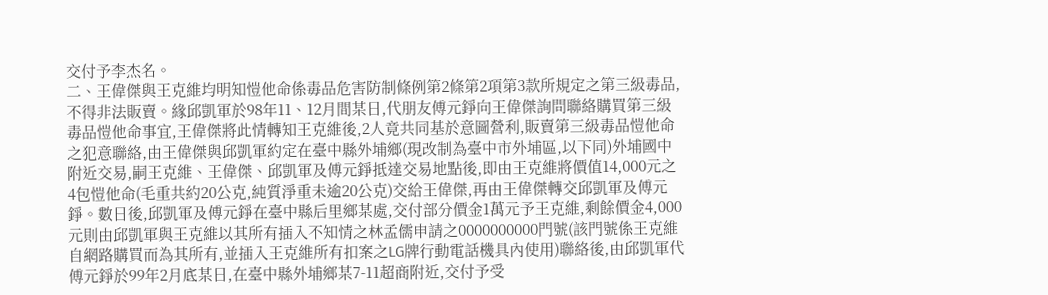交付予李杰名。
二、王偉傑與王克維均明知愷他命係毒品危害防制條例第2條第2項第3款所規定之第三級毒品,不得非法販賣。緣邱凱軍於98年11、12月間某日,代朋友傅元錚向王偉傑詢問聯絡購買第三級毒品愷他命事宜,王偉傑將此情轉知王克維後,2人竟共同基於意圖營利,販賣第三級毒品愷他命之犯意聯絡,由王偉傑與邱凱軍約定在臺中縣外埔鄉(現改制為臺中市外埔區,以下同)外埔國中附近交易,嗣王克維、王偉傑、邱凱軍及傅元錚抵達交易地點後,即由王克維將價值14,000元之4包愷他命(毛重共約20公克,純質淨重未逾20公克)交給王偉傑,再由王偉傑轉交邱凱軍及傅元錚。數日後,邱凱軍及傅元錚在臺中縣后里鄉某處,交付部分價金1萬元予王克維,剩餘價金4,000元則由邱凱軍與王克維以其所有插入不知情之林孟儒申請之0000000000門號(該門號係王克維自網路購買而為其所有,並插入王克維所有扣案之LG牌行動電話機具內使用)聯絡後,由邱凱軍代傅元錚於99年2月底某日,在臺中縣外埔鄉某7-11超商附近,交付予受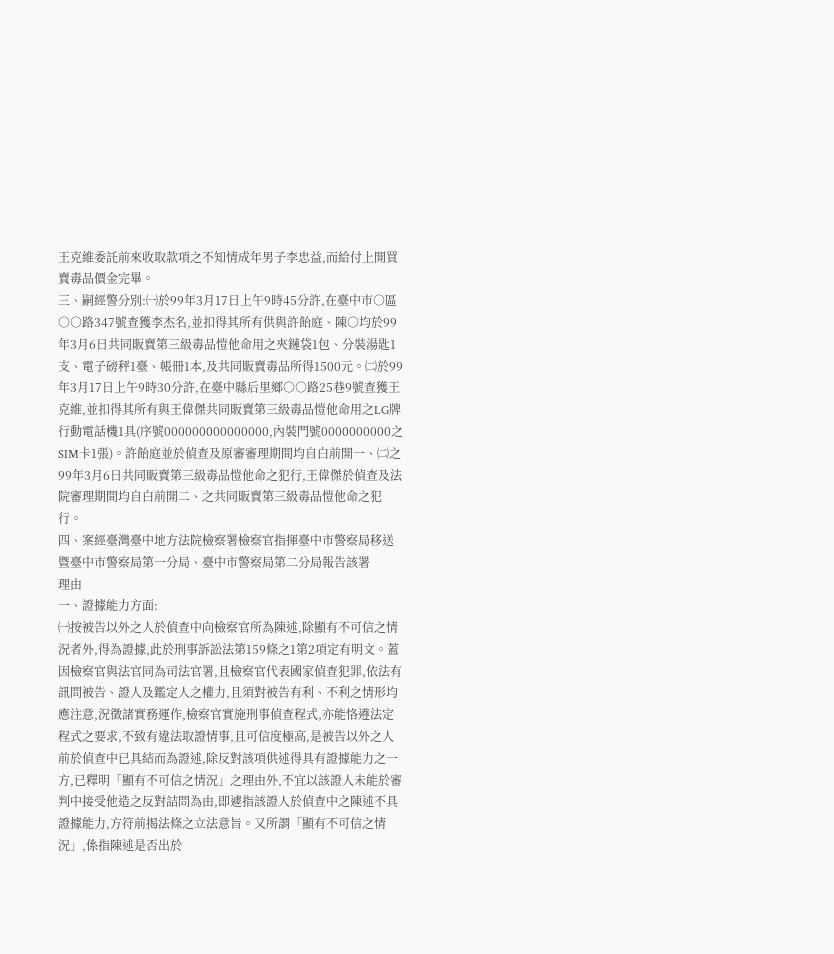王克維委託前來收取款項之不知情成年男子李忠益,而給付上開買賣毒品價金完畢。
三、嗣經警分別:㈠於99年3月17日上午9時45分許,在臺中市○區○○路347號查獲李杰名,並扣得其所有供與許飴庭、陳○均於99年3月6日共同販賣第三級毒品愷他命用之夾鏈袋1包、分裝湯匙1支、電子磅秤1臺、帳冊1本,及共同販賣毒品所得1500元。㈡於99年3月17日上午9時30分許,在臺中縣后里鄉○○路25巷9號查獲王克維,並扣得其所有與王偉傑共同販賣第三級毒品愷他命用之LG牌行動電話機1具(序號000000000000000,內裝門號0000000000之SIM卡1張)。許飴庭並於偵查及原審審理期間均自白前開一、㈡之99年3月6日共同販賣第三級毒品愷他命之犯行,王偉傑於偵查及法院審理期間均自白前開二、之共同販賣第三級毒品愷他命之犯行。
四、案經臺灣臺中地方法院檢察署檢察官指揮臺中市警察局移送暨臺中市警察局第一分局、臺中市警察局第二分局報告該署
理由
一、證據能力方面:
㈠按被告以外之人於偵查中向檢察官所為陳述,除顯有不可信之情況者外,得為證據,此於刑事訴訟法第159條之1第2項定有明文。蓋因檢察官與法官同為司法官署,且檢察官代表國家偵查犯罪,依法有訊問被告、證人及鑑定人之權力,且須對被告有利、不利之情形均應注意,況徵諸實務運作,檢察官實施刑事偵查程式,亦能恪遵法定程式之要求,不致有違法取證情事,且可信度極高,是被告以外之人前於偵查中已具結而為證述,除反對該項供述得具有證據能力之一方,已釋明「顯有不可信之情況」之理由外,不宜以該證人未能於審判中接受他造之反對詰問為由,即遽指該證人於偵查中之陳述不具證據能力,方符前揭法條之立法意旨。又所謂「顯有不可信之情況」,係指陳述是否出於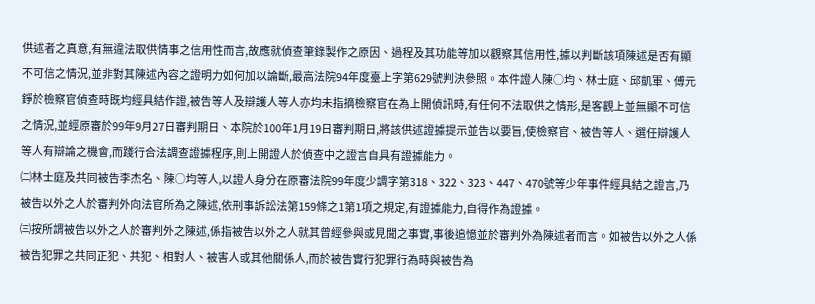供述者之真意,有無違法取供情事之信用性而言,故應就偵查筆錄製作之原因、過程及其功能等加以觀察其信用性,據以判斷該項陳述是否有顯不可信之情況,並非對其陳述內容之證明力如何加以論斷,最高法院94年度臺上字第629號判決參照。本件證人陳○均、林士庭、邱凱軍、傅元錚於檢察官偵查時既均經具結作證,被告等人及辯護人等人亦均未指摘檢察官在為上開偵訊時,有任何不法取供之情形,是客觀上並無顯不可信之情況,並經原審於99年9月27日審判期日、本院於100年1月19日審判期日,將該供述證據提示並告以要旨,使檢察官、被告等人、選任辯護人等人有辯論之機會,而踐行合法調查證據程序,則上開證人於偵查中之證言自具有證據能力。
㈡林士庭及共同被告李杰名、陳○均等人,以證人身分在原審法院99年度少調字第318、322、323、447、470號等少年事件經具結之證言,乃被告以外之人於審判外向法官所為之陳述,依刑事訴訟法第159條之1第1項之規定,有證據能力,自得作為證據。
㈢按所謂被告以外之人於審判外之陳述,係指被告以外之人就其曾經參與或見聞之事實,事後追憶並於審判外為陳述者而言。如被告以外之人係被告犯罪之共同正犯、共犯、相對人、被害人或其他關係人,而於被告實行犯罪行為時與被告為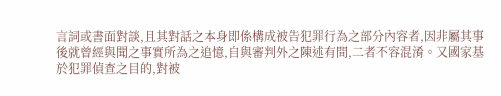言詞或書面對談,且其對話之本身即係構成被告犯罪行為之部分內容者,因非屬其事後就曾經與聞之事實所為之追憶,自與審判外之陳述有間,二者不容混淆。又國家基於犯罪偵查之目的,對被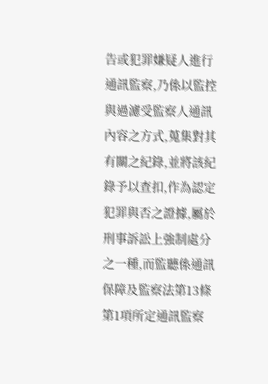告或犯罪嫌疑人進行通訊監察,乃係以監控與過濾受監察人通訊內容之方式,蒐集對其有關之紀錄,並將該紀錄予以查扣,作為認定犯罪與否之證據,屬於刑事訴訟上強制處分之一種,而監聽係通訊保障及監察法第13條第1項所定通訊監察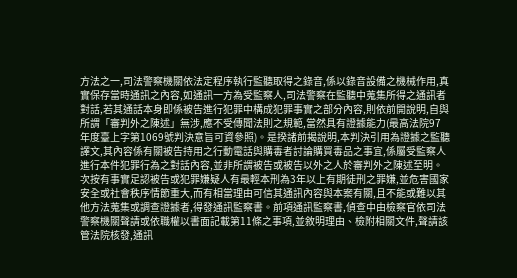方法之一,司法警察機關依法定程序執行監聽取得之錄音,係以錄音設備之機械作用,真實保存當時通訊之內容,如通訊一方為受監察人,司法警察在監聽中蒐集所得之通訊者對話,若其通話本身即係被告進行犯罪中構成犯罪事實之部分內容,則依前開說明,自與所謂「審判外之陳述」無涉,應不受傳聞法則之規範,當然具有證據能力(最高法院97年度臺上字第1069號判決意旨可資參照)。是揆諸前揭說明,本判決引用為證據之監聽譯文,其內容係有關被告持用之行動電話與購毒者討論購買毒品之事宜,係屬受監察人進行本件犯罪行為之對話內容,並非所謂被告或被告以外之人於審判外之陳述至明。次按有事實足認被告或犯罪嫌疑人有最輕本刑為3年以上有期徒刑之罪嫌,並危害國家安全或社會秩序情節重大,而有相當理由可信其通訊內容與本案有關,且不能或難以其他方法蒐集或調查證據者,得發通訊監察書。前項通訊監察書,偵查中由檢察官依司法警察機關聲請或依職權以書面記載第11條之事項,並敘明理由、檢附相關文件,聲請該管法院核發,通訊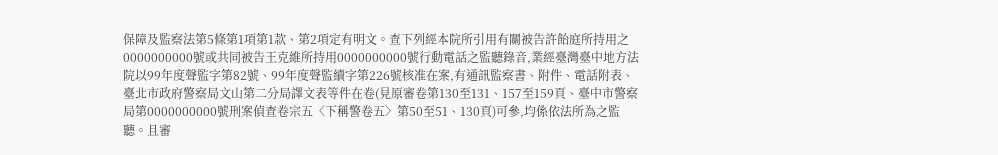保障及監察法第5條第1項第1款、第2項定有明文。查下列經本院所引用有關被告許飴庭所持用之0000000000號或共同被告王克維所持用0000000000號行動電話之監聽錄音,業經臺灣臺中地方法院以99年度聲監字第82號、99年度聲監續字第226號核准在案,有通訊監察書、附件、電話附表、臺北市政府警察局文山第二分局譯文表等件在卷(見原審卷第130至131、157至159頁、臺中市警察局第0000000000號刑案偵查卷宗五〈下稱警卷五〉第50至51、130頁)可參,均係依法所為之監聽。且審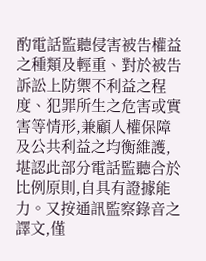酌電話監聽侵害被告權益之種類及輕重、對於被告訴訟上防禦不利益之程度、犯罪所生之危害或實害等情形,兼顧人權保障及公共利益之均衡維護,堪認此部分電話監聽合於比例原則,自具有證據能力。又按通訊監察錄音之譯文,僅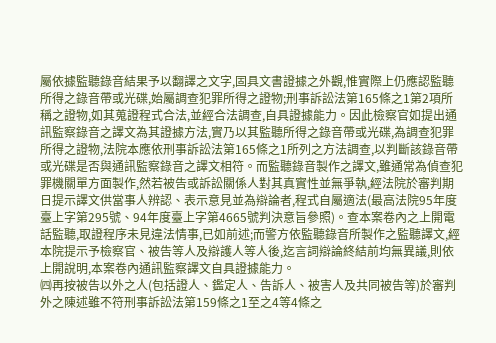屬依據監聽錄音結果予以翻譯之文字,固具文書證據之外觀,惟實際上仍應認監聽所得之錄音帶或光碟,始屬調查犯罪所得之證物;刑事訴訟法第165條之1第2項所稱之證物,如其蒐證程式合法,並經合法調查,自具證據能力。因此檢察官如提出通訊監察錄音之譯文為其證據方法,實乃以其監聽所得之錄音帶或光碟,為調查犯罪所得之證物,法院本應依刑事訴訟法第165條之1所列之方法調查,以判斷該錄音帶或光碟是否與通訊監察錄音之譯文相符。而監聽錄音製作之譯文,雖通常為偵查犯罪機關單方面製作,然若被告或訴訟關係人對其真實性並無爭執,經法院於審判期日提示譯文供當事人辨認、表示意見並為辯論者,程式自屬適法(最高法院95年度臺上字第295號、94年度臺上字第4665號判決意旨參照)。查本案卷內之上開電話監聽,取證程序未見違法情事,已如前述;而警方依監聽錄音所製作之監聽譯文,經本院提示予檢察官、被告等人及辯護人等人後,迄言詞辯論終結前均無異議,則依上開說明,本案卷內通訊監察譯文自具證據能力。
㈣再按被告以外之人(包括證人、鑑定人、告訴人、被害人及共同被告等)於審判外之陳述雖不符刑事訴訟法第159條之1至之4等4條之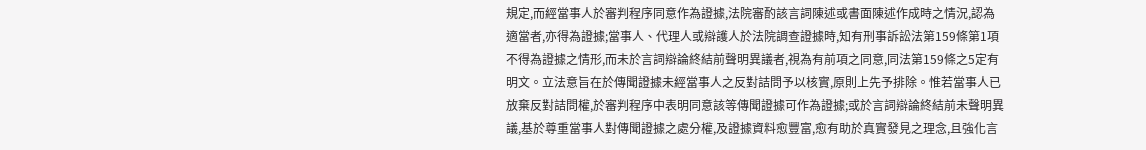規定,而經當事人於審判程序同意作為證據,法院審酌該言詞陳述或書面陳述作成時之情況,認為適當者,亦得為證據;當事人、代理人或辯護人於法院調查證據時,知有刑事訴訟法第159條第1項不得為證據之情形,而未於言詞辯論終結前聲明異議者,視為有前項之同意,同法第159條之5定有明文。立法意旨在於傳聞證據未經當事人之反對詰問予以核實,原則上先予排除。惟若當事人已放棄反對詰問權,於審判程序中表明同意該等傳聞證據可作為證據;或於言詞辯論終結前未聲明異議,基於尊重當事人對傳聞證據之處分權,及證據資料愈豐富,愈有助於真實發見之理念,且強化言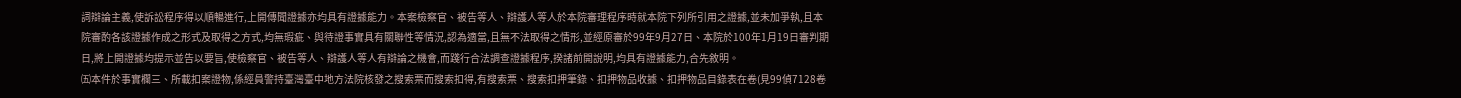詞辯論主義,使訴訟程序得以順暢進行,上開傳聞證據亦均具有證據能力。本案檢察官、被告等人、辯護人等人於本院審理程序時就本院下列所引用之證據,並未加爭執,且本院審酌各該證據作成之形式及取得之方式,均無瑕疵、與待證事實具有關聯性等情況,認為適當,且無不法取得之情形,並經原審於99年9月27日、本院於100年1月19日審判期日,將上開證據均提示並告以要旨,使檢察官、被告等人、辯護人等人有辯論之機會,而踐行合法調查證據程序,揆諸前開說明,均具有證據能力,合先敘明。
㈤本件於事實欄三、所載扣案證物,係經員警持臺灣臺中地方法院核發之搜索票而搜索扣得,有搜索票、搜索扣押筆錄、扣押物品收據、扣押物品目錄表在卷(見99偵7128卷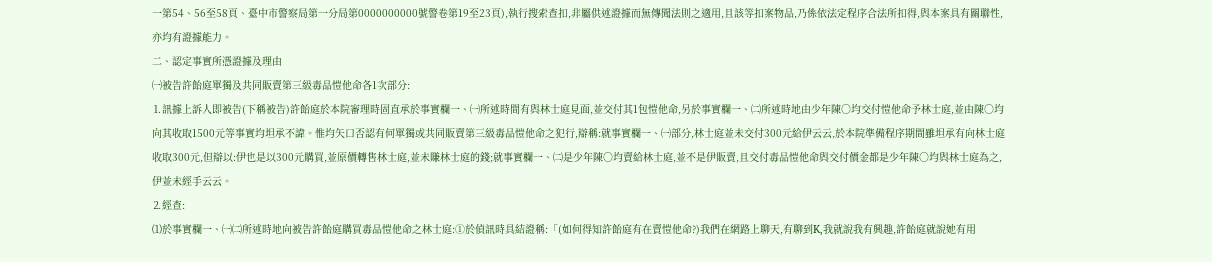一第54、56至58頁、臺中市警察局第一分局第0000000000號警卷第19至23頁),執行搜索查扣,非屬供述證據而無傳聞法則之適用,且該等扣案物品,乃係依法定程序合法所扣得,與本案具有關聯性,亦均有證據能力。
二、認定事實所憑證據及理由
㈠被告許飴庭單獨及共同販賣第三級毒品愷他命各1次部分:
⒈訊據上訴人即被告(下稱被告)許飴庭於本院審理時固直承於事實欄一、㈠所述時間有與林士庭見面,並交付其1包愷他命,另於事實欄一、㈡所述時地由少年陳○均交付愷他命予林士庭,並由陳○均向其收取1500元等事實均坦承不諱。惟均矢口否認有何單獨或共同販賣第三級毒品愷他命之犯行,辯稱:就事實欄一、㈠部分,林士庭並未交付300元給伊云云,於本院準備程序期間雖坦承有向林士庭收取300元,但辯以:伊也是以300元購買,並原價轉售林士庭,並未賺林士庭的錢;就事實欄一、㈡是少年陳○均賣給林士庭,並不是伊販賣,且交付毒品愷他命與交付價金都是少年陳○均與林士庭為之,伊並未經手云云。
⒉經查:
⑴於事實欄一、㈠㈡所述時地向被告許飴庭購買毒品愷他命之林士庭:①於偵訊時具結證稱:「(如何得知許飴庭有在賣愷他命?)我們在網路上聊天,有聊到K,我就說我有興趣,許飴庭就說她有用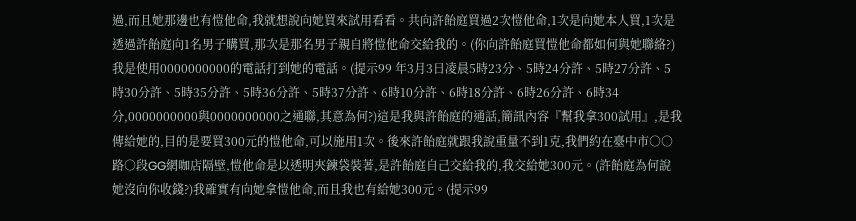過,而且她那邊也有愷他命,我就想說向她買來試用看看。共向許飴庭買過2次愷他命,1次是向她本人買,1次是透過許飴庭向1名男子購買,那次是那名男子親自將愷他命交給我的。(你向許飴庭買愷他命都如何與她聯絡?)我是使用0000000000的電話打到她的電話。(提示99 年3月3日凌晨5時23分、5時24分許、5時27分許、5時30分許、5時35分許、5時36分許、5時37分許、6時10分許、6時18分許、6時26分許、6時34分,0000000000與0000000000之通聯,其意為何?)這是我與許飴庭的通話,簡訊內容『幫我拿300試用』,是我傳給她的,目的是要買300元的愷他命,可以施用1次。後來許飴庭就跟我說重量不到1克,我們約在臺中市○○路○段GG網咖店隔壁,愷他命是以透明夾鍊袋裝著,是許飴庭自己交給我的,我交給她300元。(許飴庭為何說她沒向你收錢?)我確實有向她拿愷他命,而且我也有給她300元。(提示99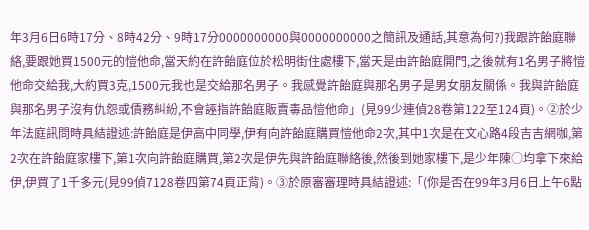年3月6日6時17分、8時42分、9時17分0000000000與0000000000之簡訊及通話,其意為何?)我跟許飴庭聯絡,要跟她買1500元的愷他命,當天約在許飴庭位於松明街住處樓下,當天是由許飴庭開門,之後就有1名男子將愷他命交給我,大約買3克,1500元我也是交給那名男子。我感覺許飴庭與那名男子是男女朋友關係。我與許飴庭與那名男子沒有仇怨或債務糾紛,不會誣指許飴庭販賣毒品愷他命」(見99少連偵28卷第122至124頁)。②於少年法庭訊問時具結證述:許飴庭是伊高中同學,伊有向許飴庭購買愷他命2次,其中1次是在文心路4段吉吉網咖,第2次在許飴庭家樓下,第1次向許飴庭購買,第2次是伊先與許飴庭聯絡後,然後到她家樓下,是少年陳○均拿下來給伊,伊買了1千多元(見99偵7128卷四第74頁正背)。③於原審審理時具結證述:「(你是否在99年3月6日上午6點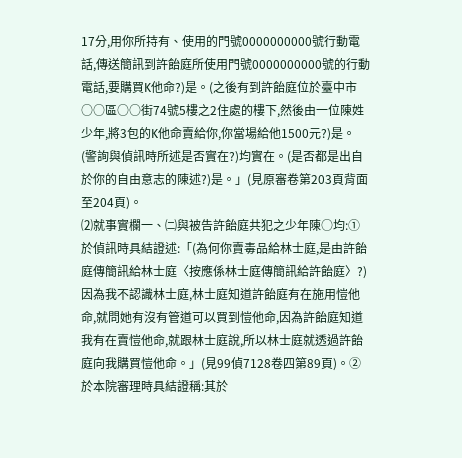17分,用你所持有、使用的門號0000000000號行動電話,傳送簡訊到許飴庭所使用門號0000000000號的行動電話,要購買K他命?)是。(之後有到許飴庭位於臺中市○○區○○街74號5樓之2住處的樓下,然後由一位陳姓少年,將3包的K他命賣給你,你當場給他1500元?)是。(警詢與偵訊時所述是否實在?)均實在。(是否都是出自於你的自由意志的陳述?)是。」(見原審卷第203頁背面至204頁)。
⑵就事實欄一、㈡與被告許飴庭共犯之少年陳○均:①於偵訊時具結證述:「(為何你賣毒品給林士庭,是由許飴庭傳簡訊給林士庭〈按應係林士庭傳簡訊給許飴庭〉?)因為我不認識林士庭,林士庭知道許飴庭有在施用愷他命,就問她有沒有管道可以買到愷他命,因為許飴庭知道我有在賣愷他命,就跟林士庭說,所以林士庭就透過許飴庭向我購買愷他命。」(見99偵7128卷四第89頁)。②於本院審理時具結證稱:其於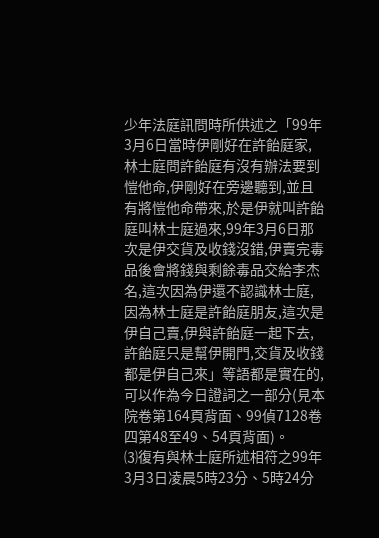少年法庭訊問時所供述之「99年3月6日當時伊剛好在許飴庭家,林士庭問許飴庭有沒有辦法要到愷他命,伊剛好在旁邊聽到,並且有將愷他命帶來,於是伊就叫許飴庭叫林士庭過來,99年3月6日那次是伊交貨及收錢沒錯,伊賣完毒品後會將錢與剩餘毒品交給李杰名,這次因為伊還不認識林士庭,因為林士庭是許飴庭朋友,這次是伊自己賣,伊與許飴庭一起下去,許飴庭只是幫伊開門,交貨及收錢都是伊自己來」等語都是實在的,可以作為今日證詞之一部分(見本院卷第164頁背面、99偵7128卷四第48至49、54頁背面)。
⑶復有與林士庭所述相符之99年3月3日凌晨5時23分、5時24分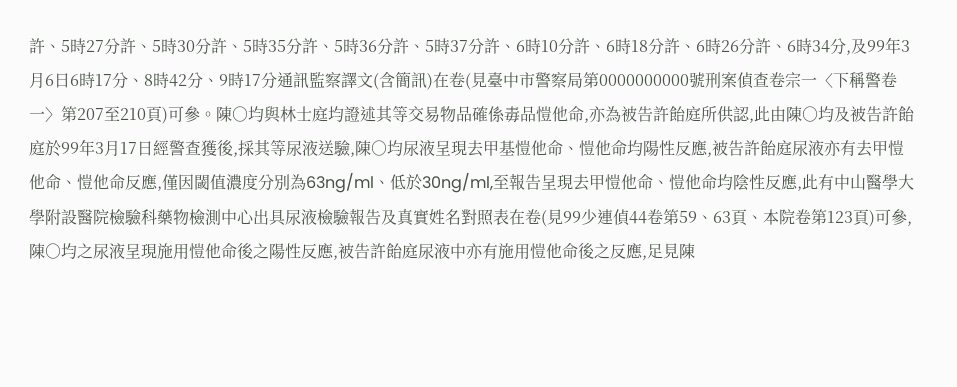許、5時27分許、5時30分許、5時35分許、5時36分許、5時37分許、6時10分許、6時18分許、6時26分許、6時34分,及99年3月6日6時17分、8時42分、9時17分通訊監察譯文(含簡訊)在卷(見臺中市警察局第0000000000號刑案偵查卷宗一〈下稱警卷一〉第207至210頁)可參。陳○均與林士庭均證述其等交易物品確係毒品愷他命,亦為被告許飴庭所供認,此由陳○均及被告許飴庭於99年3月17日經警查獲後,採其等尿液送驗,陳○均尿液呈現去甲基愷他命、愷他命均陽性反應,被告許飴庭尿液亦有去甲愷他命、愷他命反應,僅因閾值濃度分別為63ng/ml、低於30ng/ml,至報告呈現去甲愷他命、愷他命均陰性反應,此有中山醫學大學附設醫院檢驗科藥物檢測中心出具尿液檢驗報告及真實姓名對照表在卷(見99少連偵44卷第59、63頁、本院卷第123頁)可參,陳○均之尿液呈現施用愷他命後之陽性反應,被告許飴庭尿液中亦有施用愷他命後之反應,足見陳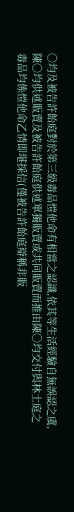○均及被告許飴庭對於第三級毒品愷他命有相當之認識,依其等生活經驗自無誤認之虞,陳○均供述販賣及被告許飴庭供述單獨販賣或共同販賣而推由陳○均交付與林士庭之毒品均係愷他命乙情即堪採信(僅被告許飴庭辯稱非販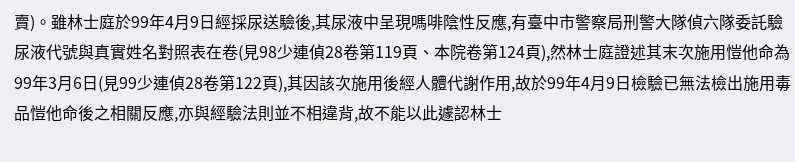賣)。雖林士庭於99年4月9日經採尿送驗後,其尿液中呈現嗎啡陰性反應,有臺中市警察局刑警大隊偵六隊委託驗尿液代號與真實姓名對照表在卷(見98少連偵28卷第119頁、本院卷第124頁),然林士庭證述其末次施用愷他命為99年3月6日(見99少連偵28卷第122頁),其因該次施用後經人體代謝作用,故於99年4月9日檢驗已無法檢出施用毒品愷他命後之相關反應,亦與經驗法則並不相違背,故不能以此遽認林士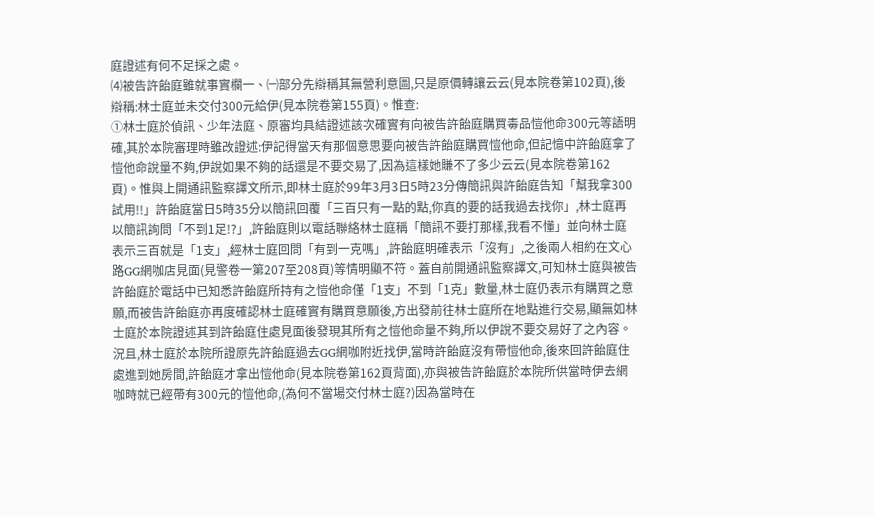庭證述有何不足採之處。
⑷被告許飴庭雖就事實欄一、㈠部分先辯稱其無營利意圖,只是原價轉讓云云(見本院卷第102頁),後辯稱:林士庭並未交付300元給伊(見本院卷第155頁)。惟查:
①林士庭於偵訊、少年法庭、原審均具結證述該次確實有向被告許飴庭購買毒品愷他命300元等語明確,其於本院審理時雖改證述:伊記得當天有那個意思要向被告許飴庭購買愷他命,但記憶中許飴庭拿了愷他命說量不夠,伊說如果不夠的話還是不要交易了,因為這樣她賺不了多少云云(見本院卷第162頁)。惟與上開通訊監察譯文所示,即林士庭於99年3月3日5時23分傳簡訊與許飴庭告知「幫我拿300試用!!」許飴庭當日5時35分以簡訊回覆「三百只有一點的點,你真的要的話我過去找你」,林士庭再以簡訊詢問「不到1足!?」,許飴庭則以電話聯絡林士庭稱「簡訊不要打那樣,我看不懂」並向林士庭表示三百就是「1支」,經林士庭回問「有到一克嗎」,許飴庭明確表示「沒有」,之後兩人相約在文心路GG網咖店見面(見警卷一第207至208頁)等情明顯不符。蓋自前開通訊監察譯文,可知林士庭與被告許飴庭於電話中已知悉許飴庭所持有之愷他命僅「1支」不到「1克」數量,林士庭仍表示有購買之意願,而被告許飴庭亦再度確認林士庭確實有購買意願後,方出發前往林士庭所在地點進行交易,顯無如林士庭於本院證述其到許飴庭住處見面後發現其所有之愷他命量不夠,所以伊說不要交易好了之內容。況且,林士庭於本院所證原先許飴庭過去GG網咖附近找伊,當時許飴庭沒有帶愷他命,後來回許飴庭住處進到她房間,許飴庭才拿出愷他命(見本院卷第162頁背面),亦與被告許飴庭於本院所供當時伊去網咖時就已經帶有300元的愷他命,(為何不當場交付林士庭?)因為當時在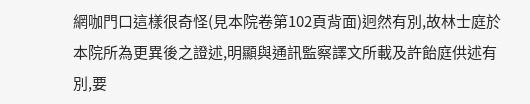網咖門口這樣很奇怪(見本院卷第102頁背面)迥然有別,故林士庭於本院所為更異後之證述,明顯與通訊監察譯文所載及許飴庭供述有別,要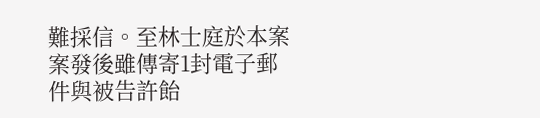難採信。至林士庭於本案案發後雖傳寄1封電子郵件與被告許飴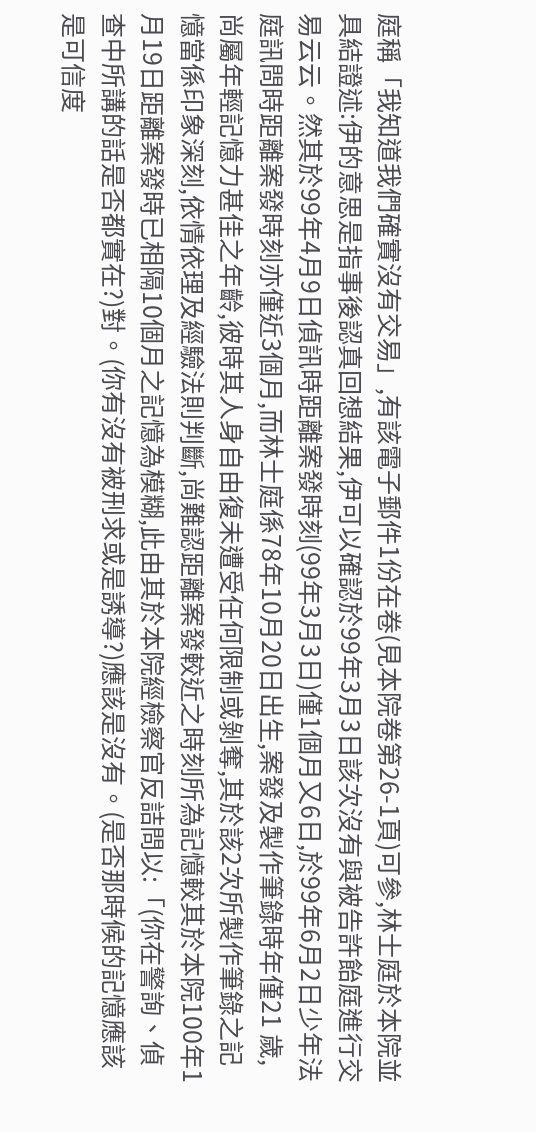庭稱「我知道我們確實沒有交易」,有該電子郵件1份在卷(見本院卷第26-1頁)可參,林士庭於本院並具結證述:伊的意思是指事後認真回想結果,伊可以確認於99年3月3日該次沒有與被告許飴庭進行交易云云。然其於99年4月9日偵訊時距離案發時刻(99年3月3日)僅1個月又6日,於99年6月2日少年法庭訊問時距離案發時刻亦僅近3個月,而林士庭係78年10月20日出生,案發及製作筆錄時年僅21 歲,尚屬年輕記憶力甚佳之年齡,彼時其人身自由復未遭受任何限制或剝奪,其於該2次所製作筆錄之記憶當係印象深刻,依情依理及經驗法則判斷,尚難認距離案發較近之時刻所為記憶較其於本院100年1月19日距離案發時已相隔10個月之記憶為模糊,此由其於本院經檢察官反詰問以:「(你在警詢、偵查中所講的話是否都實在?)對。(你有沒有被刑求或是誘導?)應該是沒有。(是否那時候的記憶應該是可信度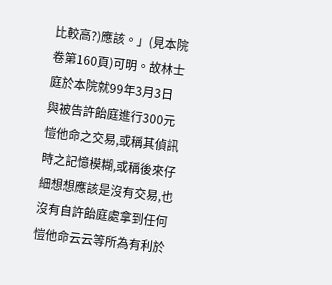比較高?)應該。」(見本院卷第160頁)可明。故林士庭於本院就99年3月3日與被告許飴庭進行300元愷他命之交易,或稱其偵訊時之記憶模糊,或稱後來仔細想想應該是沒有交易,也沒有自許飴庭處拿到任何愷他命云云等所為有利於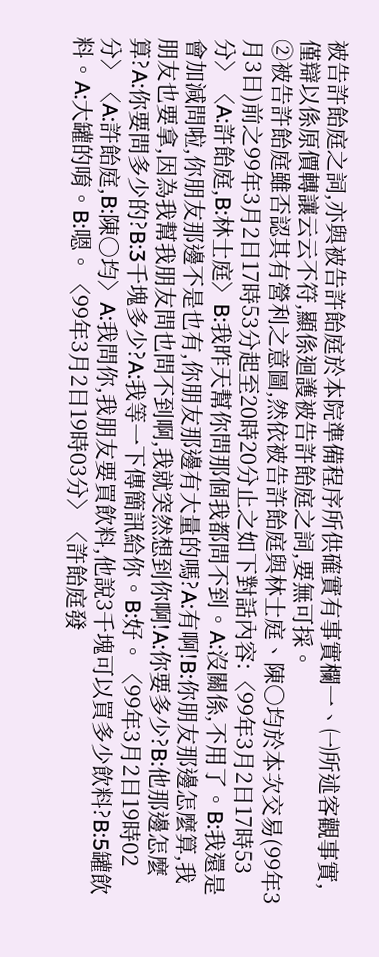被告許飴庭之詞,亦與被告許飴庭於本院準備程序所供確實有事實欄一、㈠所述客觀事實,僅辯以係原價轉讓云云不符,顯係迴護被告許飴庭之詞,要無可採。
②被告許飴庭雖否認其有營利之意圖,然依被告許飴庭與林士庭、陳○均於本次交易(99年3月3日)前之99年3月2日17時53分起至20時20分止之如下對話內容:〈99年3月2日17時53分〉〈A:許飴庭,B:林士庭〉B:我昨天幫你問那個我都問不到。A:沒關係,不用了。B:我還是會加減問啦,你朋友那邊不是也有,你朋友那邊有大量的嗎?A:有啊!B:你朋友那邊怎麼算,我朋友也要拿,因為我幫我朋友問也問不到啊,我就突然想到你啊!A:你要多少?B:他那邊怎麼算?A:你要問多少的?B:3千塊多少?A:我等一下傳簡訊給你。B:好。〈99年3月2日19時02分〉〈A:許飴庭,B:陳○均〉A:我問你,我朋友要買飲料,他說3千塊可以買多少飲料?B:5罐飲料。A:大罐的唷。B:嗯。〈99年3月2日19時03分〉〈許飴庭發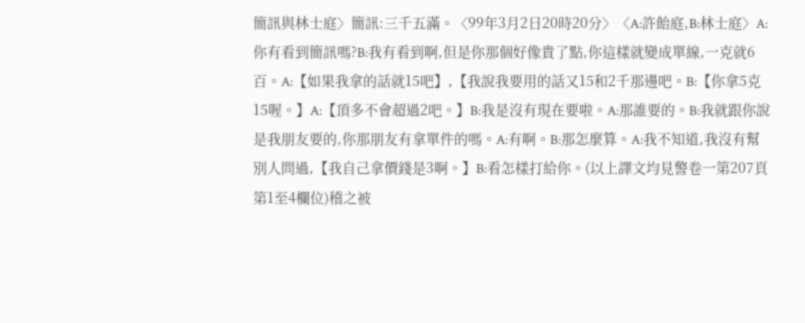簡訊與林士庭〉簡訊:三千五滿。〈99年3月2日20時20分〉〈A:許飴庭,B:林士庭〉A:你有看到簡訊嗎?B:我有看到啊,但是你那個好像貴了點,你這樣就變成單線,一克就6百。A:【如果我拿的話就15吧】,【我說我要用的話又15和2千那邊吧。B:【你拿5克15喔。】A:【頂多不會超過2吧。】B:我是沒有現在要啦。A:那誰要的。B:我就跟你說是我朋友要的,你那朋友有拿單件的嗎。A:有啊。B:那怎麼算。A:我不知道,我沒有幫別人問過,【我自己拿價錢是3啊。】B:看怎樣打給你。(以上譯文均見警卷一第207頁第1至4欄位)稽之被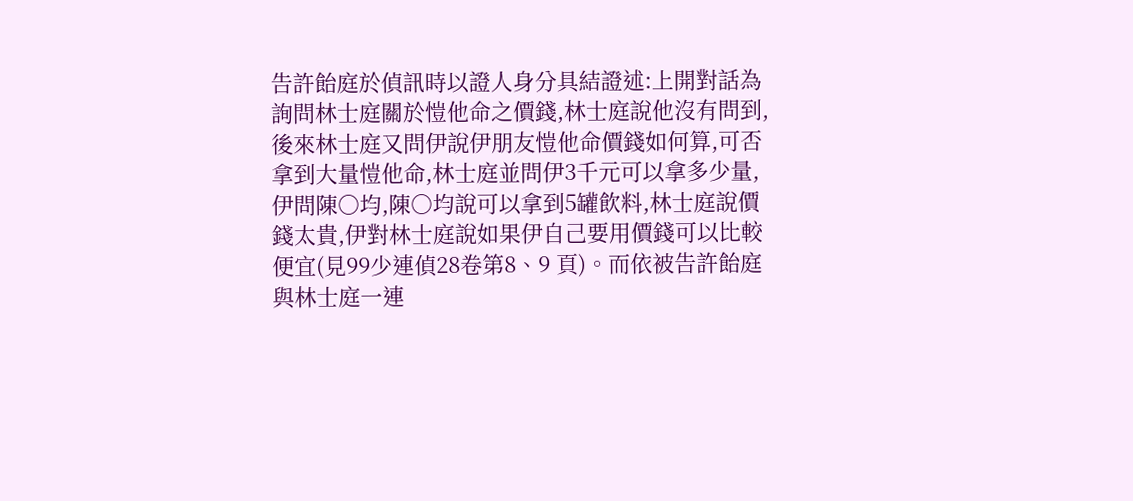告許飴庭於偵訊時以證人身分具結證述:上開對話為詢問林士庭關於愷他命之價錢,林士庭說他沒有問到,後來林士庭又問伊說伊朋友愷他命價錢如何算,可否拿到大量愷他命,林士庭並問伊3千元可以拿多少量,伊問陳○均,陳○均說可以拿到5罐飲料,林士庭說價錢太貴,伊對林士庭說如果伊自己要用價錢可以比較便宜(見99少連偵28卷第8、9 頁)。而依被告許飴庭與林士庭一連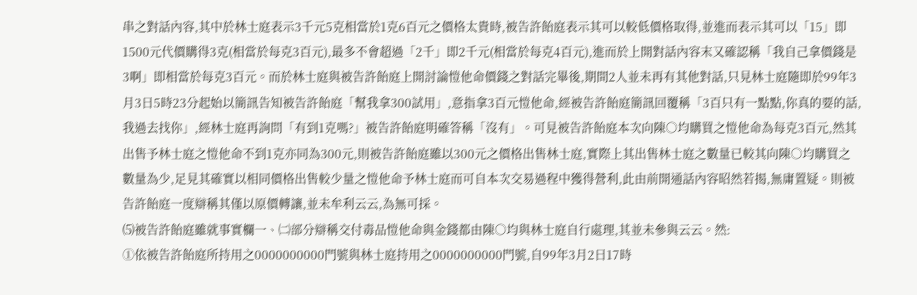串之對話內容,其中於林士庭表示3千元5克相當於1克6百元之價格太貴時,被告許飴庭表示其可以較低價格取得,並進而表示其可以「15」即1500元代價購得3克(相當於每克3百元),最多不會超過「2千」即2千元(相當於每克4百元),進而於上開對話內容末又確認稱「我自己拿價錢是3啊」即相當於每克3百元。而於林士庭與被告許飴庭上開討論愷他命價錢之對話完畢後,期間2人並未再有其他對話,只見林士庭隨即於99年3月3日5時23分起始以簡訊告知被告許飴庭「幫我拿300試用」,意指拿3百元愷他命,經被告許飴庭簡訊回覆稱「3百只有一點點,你真的要的話,我過去找你」,經林士庭再詢問「有到1克嗎?」被告許飴庭明確答稱「沒有」。可見被告許飴庭本次向陳○均購買之愷他命為每克3百元,然其出售予林士庭之愷他命不到1克亦同為300元,則被告許飴庭雖以300元之價格出售林士庭,實際上其出售林士庭之數量已較其向陳○均購買之數量為少,足見其確實以相同價格出售較少量之愷他命予林士庭而可自本次交易過程中獲得營利,此由前開通話內容昭然若揭,無庸置疑。則被告許飴庭一度辯稱其僅以原價轉讓,並未牟利云云,為無可採。
⑸被告許飴庭雖就事實欄一、㈡部分辯稱交付毒品愷他命與金錢都由陳○均與林士庭自行處理,其並未參與云云。然:
①依被告許飴庭所持用之0000000000門號與林士庭持用之0000000000門號,自99年3月2日17時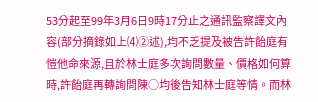53分起至99年3月6日9時17分止之通訊監察譯文內容(部分摘錄如上⑷②述),均不乏提及被告許飴庭有愷他命來源,且於林士庭多次詢問數量、價格如何算時,許飴庭再轉詢問陳○均後告知林士庭等情。而林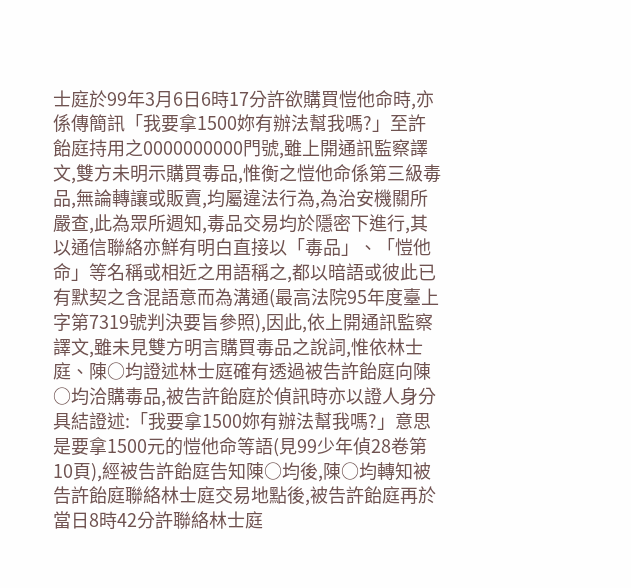士庭於99年3月6日6時17分許欲購買愷他命時,亦係傳簡訊「我要拿1500妳有辦法幫我嗎?」至許飴庭持用之0000000000門號,雖上開通訊監察譯文,雙方未明示購買毒品,惟衡之愷他命係第三級毒品,無論轉讓或販賣,均屬違法行為,為治安機關所嚴查,此為眾所週知,毒品交易均於隱密下進行,其以通信聯絡亦鮮有明白直接以「毒品」、「愷他命」等名稱或相近之用語稱之,都以暗語或彼此已有默契之含混語意而為溝通(最高法院95年度臺上字第7319號判決要旨參照),因此,依上開通訊監察譯文,雖未見雙方明言購買毒品之說詞,惟依林士庭、陳○均證述林士庭確有透過被告許飴庭向陳○均洽購毒品,被告許飴庭於偵訊時亦以證人身分具結證述:「我要拿1500妳有辦法幫我嗎?」意思是要拿1500元的愷他命等語(見99少年偵28卷第10頁),經被告許飴庭告知陳○均後,陳○均轉知被告許飴庭聯絡林士庭交易地點後,被告許飴庭再於當日8時42分許聯絡林士庭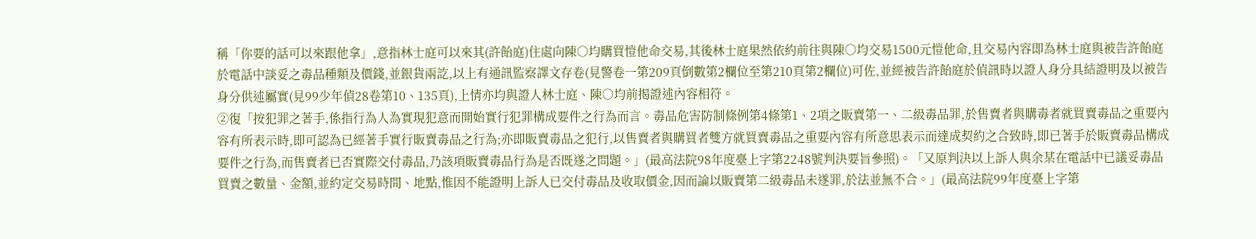稱「你要的話可以來跟他拿」,意指林士庭可以來其(許飴庭)住處向陳○均購買愷他命交易,其後林士庭果然依約前往與陳○均交易1500元愷他命,且交易內容即為林士庭與被告許飴庭於電話中談妥之毒品種類及價錢,並銀貨兩訖,以上有通訊監察譯文存卷(見警卷一第209頁倒數第2欄位至第210頁第2欄位)可佐,並經被告許飴庭於偵訊時以證人身分具結證明及以被告身分供述屬實(見99少年偵28卷第10、135頁),上情亦均與證人林士庭、陳○均前揭證述內容相符。
②復「按犯罪之著手,係指行為人為實現犯意而開始實行犯罪構成要件之行為而言。毒品危害防制條例第4條第1、2項之販賣第一、二級毒品罪,於售賣者與購毒者就買賣毒品之重要內容有所表示時,即可認為已經著手實行販賣毒品之行為;亦即販賣毒品之犯行,以售賣者與購買者雙方就買賣毒品之重要內容有所意思表示而達成契約之合致時,即已著手於販賣毒品構成要件之行為,而售賣者已否實際交付毒品,乃該項販賣毒品行為是否既遂之問題。」(最高法院98年度臺上字第2248號判決要旨參照)。「又原判決以上訴人與余某在電話中已議妥毒品買賣之數量、金額,並約定交易時間、地點,惟因不能證明上訴人已交付毒品及收取價金,因而論以販賣第二級毒品未遂罪,於法並無不合。」(最高法院99年度臺上字第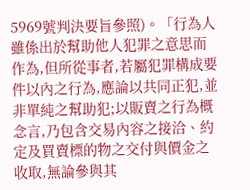5969號判決要旨參照)。「行為人雖係出於幫助他人犯罪之意思而作為,但所從事者,若屬犯罪構成要件以內之行為,應論以共同正犯,並非單純之幫助犯;以販賣之行為概念言,乃包含交易內容之接洽、約定及買賣標的物之交付與價金之收取,無論參與其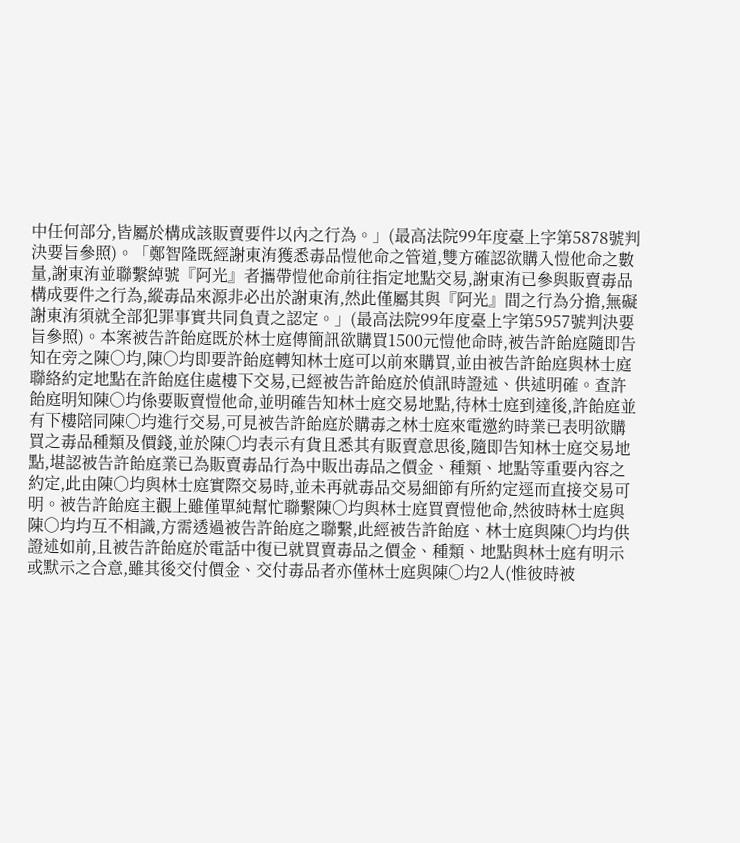中任何部分,皆屬於構成該販賣要件以內之行為。」(最高法院99年度臺上字第5878號判決要旨參照)。「鄭智隆既經謝東洧獲悉毒品愷他命之管道,雙方確認欲購入愷他命之數量,謝東洧並聯繫綽號『阿光』者攜帶愷他命前往指定地點交易,謝東洧已參與販賣毒品構成要件之行為,縱毒品來源非必出於謝東洧,然此僅屬其與『阿光』間之行為分擔,無礙謝東洧須就全部犯罪事實共同負責之認定。」(最高法院99年度臺上字第5957號判決要旨參照)。本案被告許飴庭既於林士庭傳簡訊欲購買1500元愷他命時,被告許飴庭隨即告知在旁之陳○均,陳○均即要許飴庭轉知林士庭可以前來購買,並由被告許飴庭與林士庭聯絡約定地點在許飴庭住處樓下交易,已經被告許飴庭於偵訊時證述、供述明確。查許飴庭明知陳○均係要販賣愷他命,並明確告知林士庭交易地點,待林士庭到達後,許飴庭並有下樓陪同陳○均進行交易,可見被告許飴庭於購毒之林士庭來電邀約時業已表明欲購買之毒品種類及價錢,並於陳○均表示有貨且悉其有販賣意思後,隨即告知林士庭交易地點,堪認被告許飴庭業已為販賣毒品行為中販出毒品之價金、種類、地點等重要內容之約定,此由陳○均與林士庭實際交易時,並未再就毒品交易細節有所約定逕而直接交易可明。被告許飴庭主觀上雖僅單純幫忙聯繫陳○均與林士庭買賣愷他命,然彼時林士庭與陳○均均互不相識,方需透過被告許飴庭之聯繫,此經被告許飴庭、林士庭與陳○均均供證述如前,且被告許飴庭於電話中復已就買賣毒品之價金、種類、地點與林士庭有明示或默示之合意,雖其後交付價金、交付毒品者亦僅林士庭與陳○均2人(惟彼時被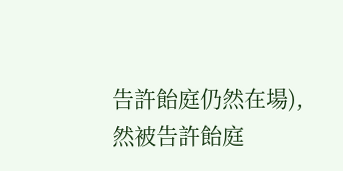告許飴庭仍然在場),然被告許飴庭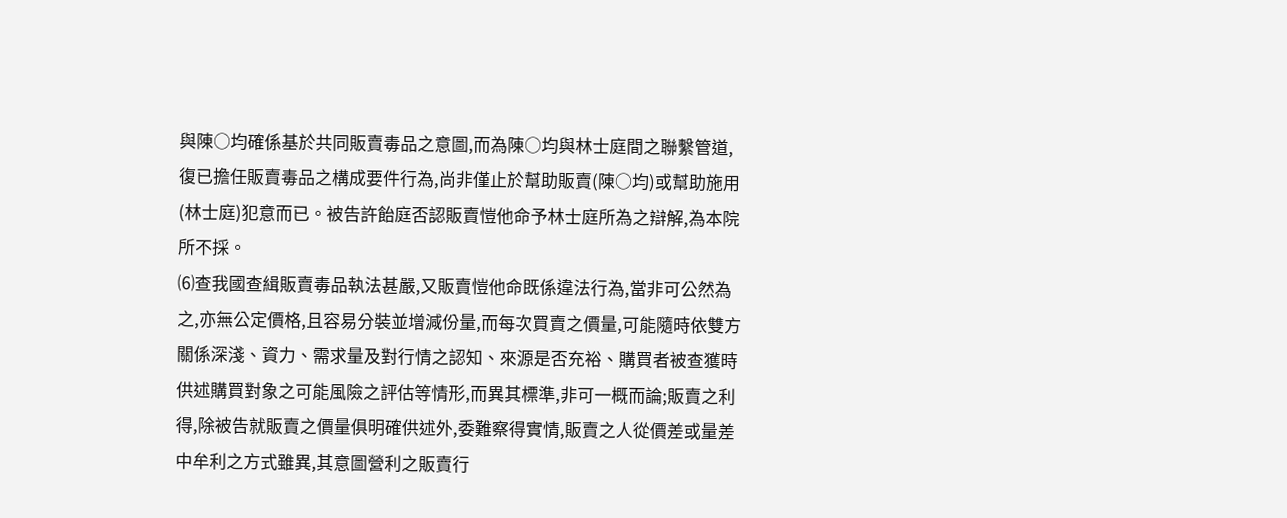與陳○均確係基於共同販賣毒品之意圖,而為陳○均與林士庭間之聯繫管道,復已擔任販賣毒品之構成要件行為,尚非僅止於幫助販賣(陳○均)或幫助施用(林士庭)犯意而已。被告許飴庭否認販賣愷他命予林士庭所為之辯解,為本院所不採。
⑹查我國查緝販賣毒品執法甚嚴,又販賣愷他命既係違法行為,當非可公然為之,亦無公定價格,且容易分裝並增減份量,而每次買賣之價量,可能隨時依雙方關係深淺、資力、需求量及對行情之認知、來源是否充裕、購買者被查獲時供述購買對象之可能風險之評估等情形,而異其標準,非可一概而論;販賣之利得,除被告就販賣之價量俱明確供述外,委難察得實情,販賣之人從價差或量差中牟利之方式雖異,其意圖營利之販賣行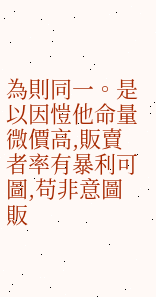為則同一。是以因愷他命量微價高,販賣者率有暴利可圖,苟非意圖販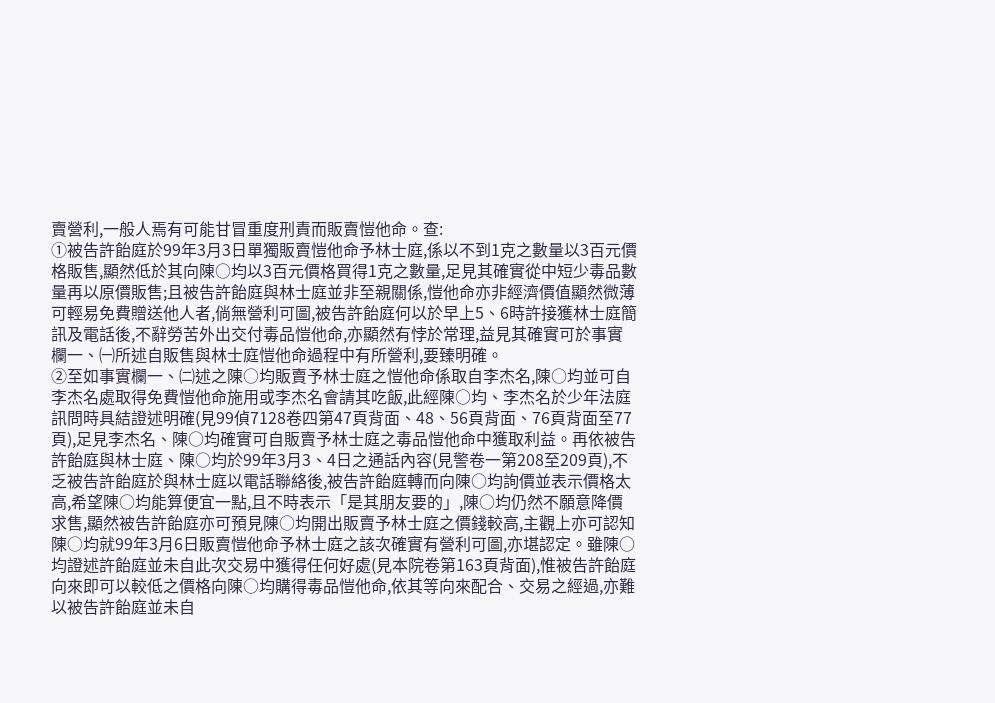賣營利,一般人焉有可能甘冒重度刑責而販賣愷他命。查:
①被告許飴庭於99年3月3日單獨販賣愷他命予林士庭,係以不到1克之數量以3百元價格販售,顯然低於其向陳○均以3百元價格買得1克之數量,足見其確實從中短少毒品數量再以原價販售;且被告許飴庭與林士庭並非至親關係,愷他命亦非經濟價值顯然微薄可輕易免費贈送他人者,倘無營利可圖,被告許飴庭何以於早上5、6時許接獲林士庭簡訊及電話後,不辭勞苦外出交付毒品愷他命,亦顯然有悖於常理,益見其確實可於事實欄一、㈠所述自販售與林士庭愷他命過程中有所營利,要臻明確。
②至如事實欄一、㈡述之陳○均販賣予林士庭之愷他命係取自李杰名,陳○均並可自李杰名處取得免費愷他命施用或李杰名會請其吃飯,此經陳○均、李杰名於少年法庭訊問時具結證述明確(見99偵7128卷四第47頁背面、48、56頁背面、76頁背面至77頁),足見李杰名、陳○均確實可自販賣予林士庭之毒品愷他命中獲取利益。再依被告許飴庭與林士庭、陳○均於99年3月3、4日之通話內容(見警卷一第208至209頁),不乏被告許飴庭於與林士庭以電話聯絡後,被告許飴庭轉而向陳○均詢價並表示價格太高,希望陳○均能算便宜一點,且不時表示「是其朋友要的」,陳○均仍然不願意降價求售,顯然被告許飴庭亦可預見陳○均開出販賣予林士庭之價錢較高,主觀上亦可認知陳○均就99年3月6日販賣愷他命予林士庭之該次確實有營利可圖,亦堪認定。雖陳○均證述許飴庭並未自此次交易中獲得任何好處(見本院卷第163頁背面),惟被告許飴庭向來即可以較低之價格向陳○均購得毒品愷他命,依其等向來配合、交易之經過,亦難以被告許飴庭並未自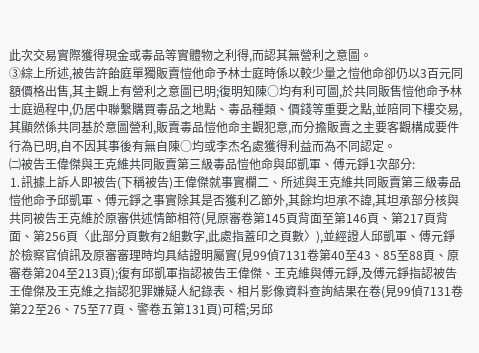此次交易實際獲得現金或毒品等實體物之利得,而認其無營利之意圖。
③綜上所述,被告許飴庭單獨販賣愷他命予林士庭時係以較少量之愷他命卻仍以3百元同額價格出售,其主觀上有營利之意圖已明;復明知陳○均有利可圖,於共同販售愷他命予林士庭過程中,仍居中聯繫購買毒品之地點、毒品種類、價錢等重要之點,並陪同下樓交易,其顯然係共同基於意圖營利,販賣毒品愷他命主觀犯意,而分擔販賣之主要客觀構成要件行為已明,自不因其事後有無自陳○均或李杰名處獲得利益而為不同認定。
㈡被告王偉傑與王克維共同販賣第三級毒品愷他命與邱凱軍、傅元錚1次部分:
⒈訊據上訴人即被告(下稱被告)王偉傑就事實欄二、所述與王克維共同販賣第三級毒品愷他命予邱凱軍、傅元錚之事實除其是否獲利乙節外,其餘均坦承不諱,其坦承部分核與共同被告王克維於原審供述情節相符(見原審卷第145頁背面至第146頁、第217頁背面、第256頁〈此部分頁數有2組數字,此處指蓋印之頁數〉),並經證人邱凱軍、傅元錚於檢察官偵訊及原審審理時均具結證明屬實(見99偵7131卷第40至43、85至88頁、原審卷第204至213頁);復有邱凱軍指認被告王偉傑、王克維與傅元錚,及傅元錚指認被告王偉傑及王克維之指認犯罪嫌疑人紀錄表、相片影像資料查詢結果在卷(見99偵7131卷第22至26、75至77頁、警卷五第131頁)可稽;另邱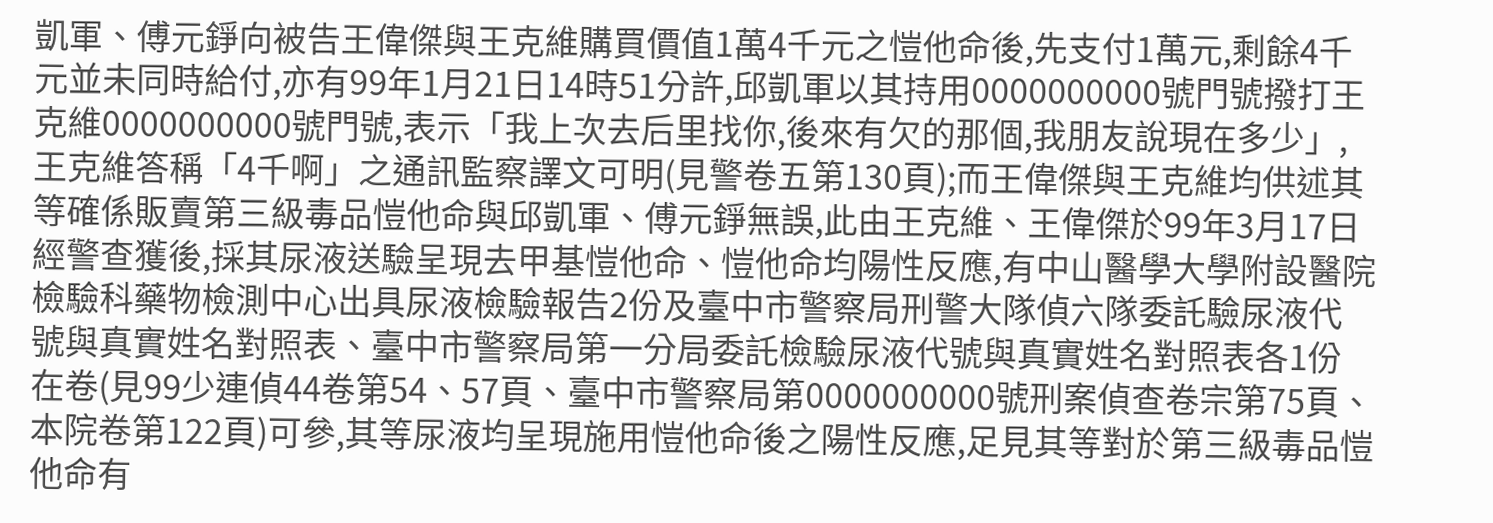凱軍、傅元錚向被告王偉傑與王克維購買價值1萬4千元之愷他命後,先支付1萬元,剩餘4千元並未同時給付,亦有99年1月21日14時51分許,邱凱軍以其持用0000000000號門號撥打王克維0000000000號門號,表示「我上次去后里找你,後來有欠的那個,我朋友說現在多少」,王克維答稱「4千啊」之通訊監察譯文可明(見警卷五第130頁);而王偉傑與王克維均供述其等確係販賣第三級毒品愷他命與邱凱軍、傅元錚無誤,此由王克維、王偉傑於99年3月17日經警查獲後,採其尿液送驗呈現去甲基愷他命、愷他命均陽性反應,有中山醫學大學附設醫院檢驗科藥物檢測中心出具尿液檢驗報告2份及臺中市警察局刑警大隊偵六隊委託驗尿液代號與真實姓名對照表、臺中市警察局第一分局委託檢驗尿液代號與真實姓名對照表各1份在卷(見99少連偵44卷第54、57頁、臺中市警察局第0000000000號刑案偵查卷宗第75頁、本院卷第122頁)可參,其等尿液均呈現施用愷他命後之陽性反應,足見其等對於第三級毒品愷他命有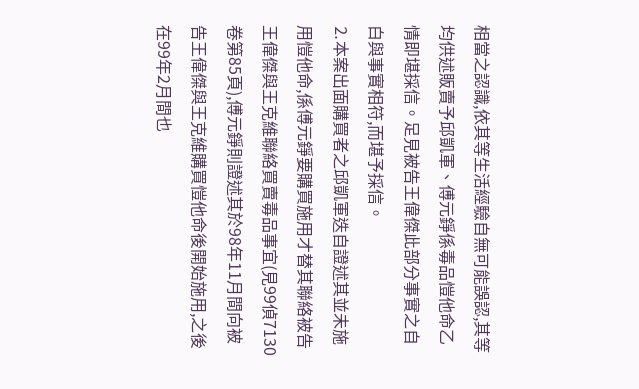相當之認識,依其等生活經驗自無可能誤認,其等均供述販賣予邱凱軍、傅元錚係毒品愷他命乙情即堪採信。足見被告王偉傑此部分事實之自白與事實相符,而堪予採信。
⒉本案出面購買者之邱凱軍迭自證述其並未施用愷他命,係傅元錚要購買施用才替其聯絡被告王偉傑與王克維聯絡買賣毒品事宜(見99偵7130卷第85頁),傅元錚則證述其於98年11月間向被告王偉傑與王克維購買愷他命後開始施用,之後在99年2月間也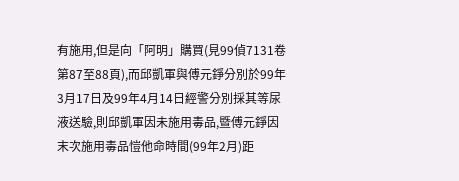有施用,但是向「阿明」購買(見99偵7131卷第87至88頁),而邱凱軍與傅元錚分別於99年3月17日及99年4月14日經警分別採其等尿液送驗,則邱凱軍因未施用毒品,暨傅元錚因末次施用毒品愷他命時間(99年2月)距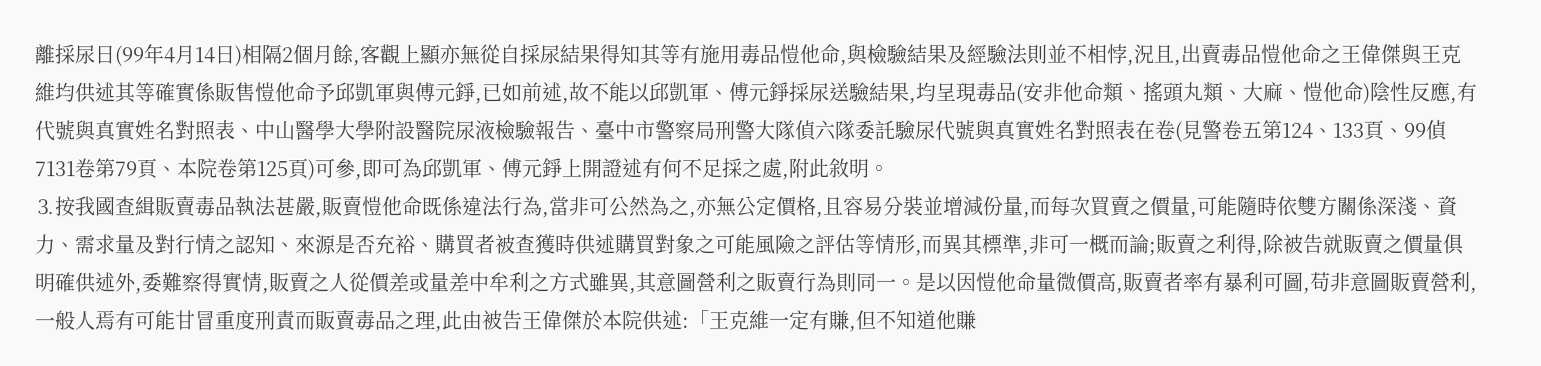離採尿日(99年4月14日)相隔2個月餘,客觀上顯亦無從自採尿結果得知其等有施用毒品愷他命,與檢驗結果及經驗法則並不相悖,況且,出賣毒品愷他命之王偉傑與王克維均供述其等確實係販售愷他命予邱凱軍與傅元錚,已如前述,故不能以邱凱軍、傅元錚採尿送驗結果,均呈現毒品(安非他命類、搖頭丸類、大麻、愷他命)陰性反應,有代號與真實姓名對照表、中山醫學大學附設醫院尿液檢驗報告、臺中市警察局刑警大隊偵六隊委託驗尿代號與真實姓名對照表在卷(見警卷五第124、133頁、99偵7131卷第79頁、本院卷第125頁)可參,即可為邱凱軍、傅元錚上開證述有何不足採之處,附此敘明。
⒊按我國查緝販賣毒品執法甚嚴,販賣愷他命既係違法行為,當非可公然為之,亦無公定價格,且容易分裝並增減份量,而每次買賣之價量,可能隨時依雙方關係深淺、資力、需求量及對行情之認知、來源是否充裕、購買者被查獲時供述購買對象之可能風險之評估等情形,而異其標準,非可一概而論;販賣之利得,除被告就販賣之價量俱明確供述外,委難察得實情,販賣之人從價差或量差中牟利之方式雖異,其意圖營利之販賣行為則同一。是以因愷他命量微價高,販賣者率有暴利可圖,苟非意圖販賣營利,一般人焉有可能甘冒重度刑責而販賣毒品之理,此由被告王偉傑於本院供述:「王克維一定有賺,但不知道他賺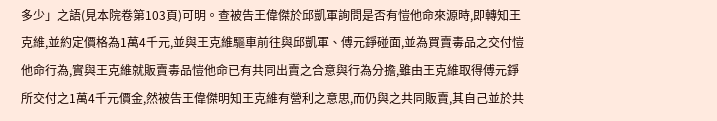多少」之語(見本院卷第103頁)可明。查被告王偉傑於邱凱軍詢問是否有愷他命來源時,即轉知王克維,並約定價格為1萬4千元,並與王克維驅車前往與邱凱軍、傅元錚碰面,並為買賣毒品之交付愷他命行為,實與王克維就販賣毒品愷他命已有共同出賣之合意與行為分擔,雖由王克維取得傅元錚所交付之1萬4千元價金,然被告王偉傑明知王克維有營利之意思,而仍與之共同販賣,其自己並於共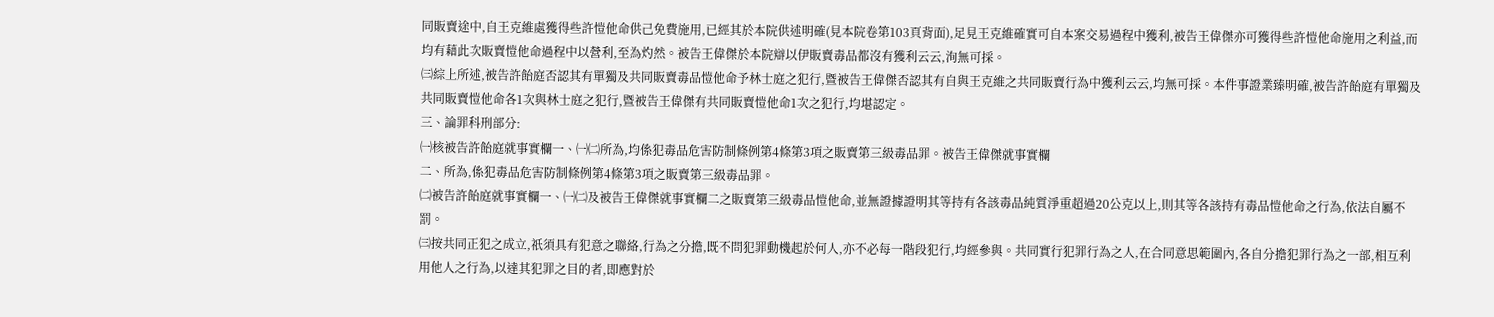同販賣途中,自王克維處獲得些許愷他命供己免費施用,已經其於本院供述明確(見本院卷第103頁背面),足見王克維確實可自本案交易過程中獲利,被告王偉傑亦可獲得些許愷他命施用之利益,而均有藉此次販賣愷他命過程中以營利,至為灼然。被告王偉傑於本院辯以伊販賣毒品都沒有獲利云云,洵無可採。
㈢綜上所述,被告許飴庭否認其有單獨及共同販賣毒品愷他命予林士庭之犯行,暨被告王偉傑否認其有自與王克維之共同販賣行為中獲利云云,均無可採。本件事證業臻明確,被告許飴庭有單獨及共同販賣愷他命各1次與林士庭之犯行,暨被告王偉傑有共同販賣愷他命1次之犯行,均堪認定。
三、論罪科刑部分:
㈠核被告許飴庭就事實欄一、㈠㈡所為,均係犯毒品危害防制條例第4條第3項之販賣第三級毒品罪。被告王偉傑就事實欄
二、所為,係犯毒品危害防制條例第4條第3項之販賣第三級毒品罪。
㈡被告許飴庭就事實欄一、㈠㈡及被告王偉傑就事實欄二之販賣第三級毒品愷他命,並無證據證明其等持有各該毒品純質淨重超過20公克以上,則其等各該持有毒品愷他命之行為,依法自屬不罰。
㈢按共同正犯之成立,祇須具有犯意之聯絡,行為之分擔,既不問犯罪動機起於何人,亦不必每一階段犯行,均經參與。共同實行犯罪行為之人,在合同意思範圍內,各自分擔犯罪行為之一部,相互利用他人之行為,以達其犯罪之目的者,即應對於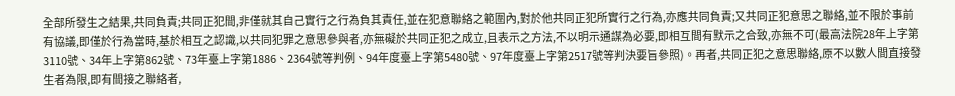全部所發生之結果,共同負責;共同正犯間,非僅就其自己實行之行為負其責任,並在犯意聯絡之範圍內,對於他共同正犯所實行之行為,亦應共同負責;又共同正犯意思之聯絡,並不限於事前有協議,即僅於行為當時,基於相互之認識,以共同犯罪之意思參與者,亦無礙於共同正犯之成立,且表示之方法,不以明示通謀為必要,即相互間有默示之合致,亦無不可(最高法院28年上字第3110號、34年上字第862號、73年臺上字第1886、2364號等判例、94年度臺上字第5480號、97年度臺上字第2517號等判決要旨參照)。再者,共同正犯之意思聯絡,原不以數人間直接發生者為限,即有間接之聯絡者,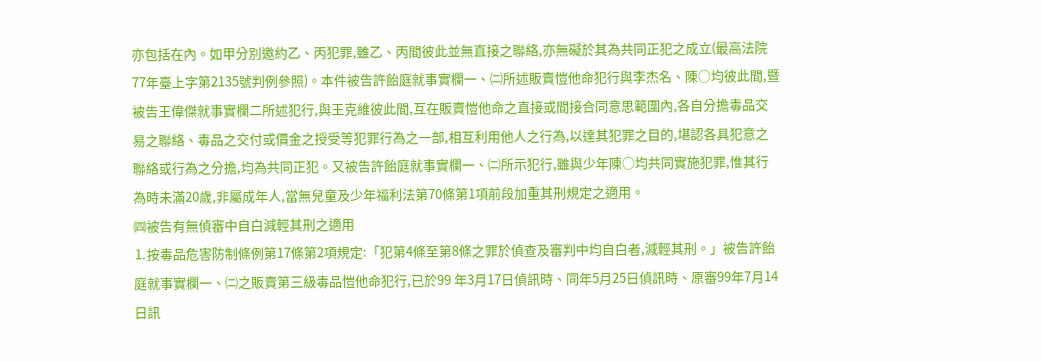亦包括在內。如甲分別邀約乙、丙犯罪,雖乙、丙間彼此並無直接之聯絡,亦無礙於其為共同正犯之成立(最高法院77年臺上字第2135號判例參照)。本件被告許飴庭就事實欄一、㈡所述販賣愷他命犯行與李杰名、陳○均彼此間,暨被告王偉傑就事實欄二所述犯行,與王克維彼此間,互在販賣愷他命之直接或間接合同意思範圍內,各自分擔毒品交易之聯絡、毒品之交付或價金之授受等犯罪行為之一部,相互利用他人之行為,以達其犯罪之目的,堪認各具犯意之聯絡或行為之分擔,均為共同正犯。又被告許飴庭就事實欄一、㈡所示犯行,雖與少年陳○均共同實施犯罪,惟其行為時未滿20歲,非屬成年人,當無兒童及少年福利法第70條第1項前段加重其刑規定之適用。
㈣被告有無偵審中自白減輕其刑之適用
⒈按毒品危害防制條例第17條第2項規定:「犯第4條至第8條之罪於偵查及審判中均自白者,減輕其刑。」被告許飴庭就事實欄一、㈡之販賣第三級毒品愷他命犯行,已於99 年3月17日偵訊時、同年5月25日偵訊時、原審99年7月14日訊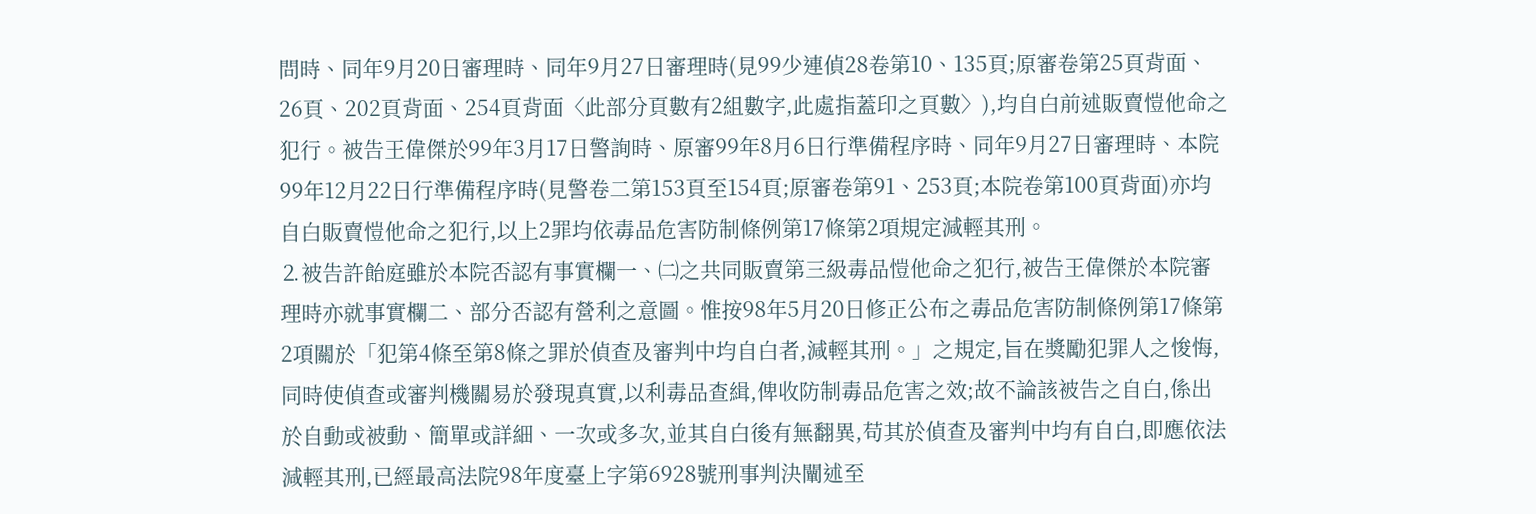問時、同年9月20日審理時、同年9月27日審理時(見99少連偵28卷第10、135頁;原審卷第25頁背面、26頁、202頁背面、254頁背面〈此部分頁數有2組數字,此處指蓋印之頁數〉),均自白前述販賣愷他命之犯行。被告王偉傑於99年3月17日警詢時、原審99年8月6日行準備程序時、同年9月27日審理時、本院99年12月22日行準備程序時(見警卷二第153頁至154頁;原審卷第91、253頁;本院卷第100頁背面)亦均自白販賣愷他命之犯行,以上2罪均依毒品危害防制條例第17條第2項規定減輕其刑。
⒉被告許飴庭雖於本院否認有事實欄一、㈡之共同販賣第三級毒品愷他命之犯行,被告王偉傑於本院審理時亦就事實欄二、部分否認有營利之意圖。惟按98年5月20日修正公布之毒品危害防制條例第17條第2項關於「犯第4條至第8條之罪於偵查及審判中均自白者,減輕其刑。」之規定,旨在獎勵犯罪人之悛悔,同時使偵查或審判機關易於發現真實,以利毒品查緝,俾收防制毒品危害之效;故不論該被告之自白,係出於自動或被動、簡單或詳細、一次或多次,並其自白後有無翻異,苟其於偵查及審判中均有自白,即應依法減輕其刑,已經最高法院98年度臺上字第6928號刑事判決闡述至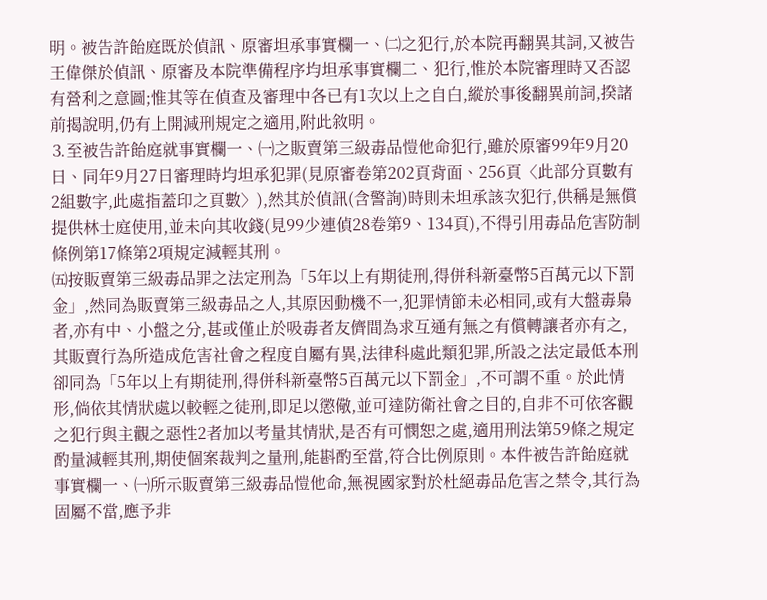明。被告許飴庭既於偵訊、原審坦承事實欄一、㈡之犯行,於本院再翻異其詞,又被告王偉傑於偵訊、原審及本院準備程序均坦承事實欄二、犯行,惟於本院審理時又否認有營利之意圖;惟其等在偵查及審理中各已有1次以上之自白,縱於事後翻異前詞,揆諸前揭說明,仍有上開減刑規定之適用,附此敘明。
⒊至被告許飴庭就事實欄一、㈠之販賣第三級毒品愷他命犯行,雖於原審99年9月20日、同年9月27日審理時均坦承犯罪(見原審卷第202頁背面、256頁〈此部分頁數有2組數字,此處指蓋印之頁數〉),然其於偵訊(含警詢)時則未坦承該次犯行,供稱是無償提供林士庭使用,並未向其收錢(見99少連偵28卷第9、134頁),不得引用毒品危害防制條例第17條第2項規定減輕其刑。
㈤按販賣第三級毒品罪之法定刑為「5年以上有期徒刑,得併科新臺幣5百萬元以下罰金」,然同為販賣第三級毒品之人,其原因動機不一,犯罪情節未必相同,或有大盤毒梟者,亦有中、小盤之分,甚或僅止於吸毒者友儕間為求互通有無之有償轉讓者亦有之,其販賣行為所造成危害社會之程度自屬有異,法律科處此類犯罪,所設之法定最低本刑卻同為「5年以上有期徒刑,得併科新臺幣5百萬元以下罰金」,不可謂不重。於此情形,倘依其情狀處以較輕之徒刑,即足以懲儆,並可達防衛社會之目的,自非不可依客觀之犯行與主觀之惡性2者加以考量其情狀,是否有可憫恕之處,適用刑法第59條之規定酌量減輕其刑,期使個案裁判之量刑,能斟酌至當,符合比例原則。本件被告許飴庭就事實欄一、㈠所示販賣第三級毒品愷他命,無視國家對於杜絕毒品危害之禁令,其行為固屬不當,應予非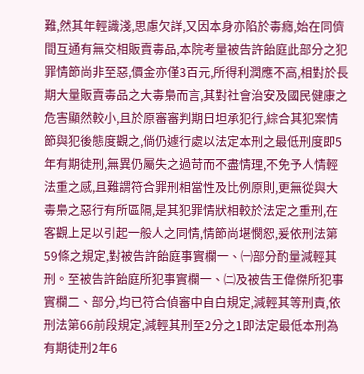難,然其年輕識淺,思慮欠詳,又因本身亦陷於毒癮,始在同儕間互通有無交相販賣毒品,本院考量被告許飴庭此部分之犯罪情節尚非至惡,價金亦僅3百元,所得利潤應不高,相對於長期大量販賣毒品之大毒梟而言,其對社會治安及國民健康之危害顯然較小,且於原審審判期日坦承犯行,綜合其犯案情節與犯後態度觀之,倘仍遽行處以法定本刑之最低刑度即5年有期徒刑,無異仍屬失之過苛而不盡情理,不免予人情輕法重之感,且難謂符合罪刑相當性及比例原則,更無從與大毒梟之惡行有所區隔,是其犯罪情狀相較於法定之重刑,在客觀上足以引起一般人之同情,情節尚堪憫恕,爰依刑法第59條之規定,對被告許飴庭事實欄一、㈠部分酌量減輕其刑。至被告許飴庭所犯事實欄一、㈡及被告王偉傑所犯事實欄二、部分,均已符合偵審中自白規定,減輕其等刑責,依刑法第66前段規定,減輕其刑至2分之1即法定最低本刑為有期徒刑2年6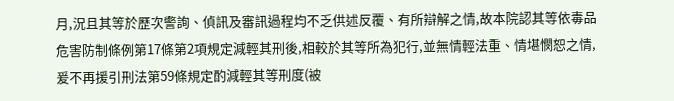月,況且其等於歷次警詢、偵訊及審訊過程均不乏供述反覆、有所辯解之情,故本院認其等依毒品危害防制條例第17條第2項規定減輕其刑後,相較於其等所為犯行,並無情輕法重、情堪憫恕之情,爰不再援引刑法第59條規定酌減輕其等刑度(被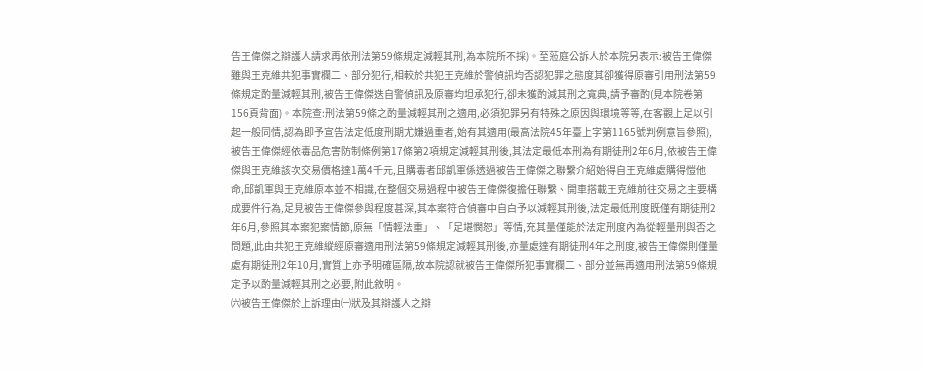告王偉傑之辯護人請求再依刑法第59條規定減輕其刑,為本院所不採)。至蒞庭公訴人於本院另表示:被告王偉傑雖與王克維共犯事實欄二、部分犯行,相較於共犯王克維於警偵訊均否認犯罪之態度其卻獲得原審引用刑法第59條規定酌量減輕其刑,被告王偉傑迭自警偵訊及原審均坦承犯行,卻未獲酌減其刑之寬典,請予審酌(見本院卷第156頁背面)。本院查:刑法第59條之酌量減輕其刑之適用,必須犯罪另有特殊之原因與環境等等,在客觀上足以引起一般同情,認為即予宣告法定低度刑期尤嫌過重者,始有其適用(最高法院45年臺上字第1165號判例意旨參照),被告王偉傑經依毒品危害防制條例第17條第2項規定減輕其刑後,其法定最低本刑為有期徒刑2年6月,依被告王偉傑與王克維該次交易價格達1萬4千元,且購毒者邱凱軍係透過被告王偉傑之聯繫介紹始得自王克維處購得愷他命,邱凱軍與王克維原本並不相識,在整個交易過程中被告王偉傑復擔任聯繫、開車搭載王克維前往交易之主要構成要件行為,足見被告王偉傑參與程度甚深,其本案符合偵審中自白予以減輕其刑後,法定最低刑度既僅有期徒刑2年6月,參照其本案犯案情節,原無「情輕法重」、「足堪憫恕」等情,充其量僅能於法定刑度內為從輕量刑與否之問題,此由共犯王克維縱經原審適用刑法第59條規定減輕其刑後,亦量處達有期徒刑4年之刑度,被告王偉傑則僅量處有期徒刑2年10月,實質上亦予明確區隔,故本院認就被告王偉傑所犯事實欄二、部分並無再適用刑法第59條規定予以酌量減輕其刑之必要,附此敘明。
㈥被告王偉傑於上訴理由㈠狀及其辯護人之辯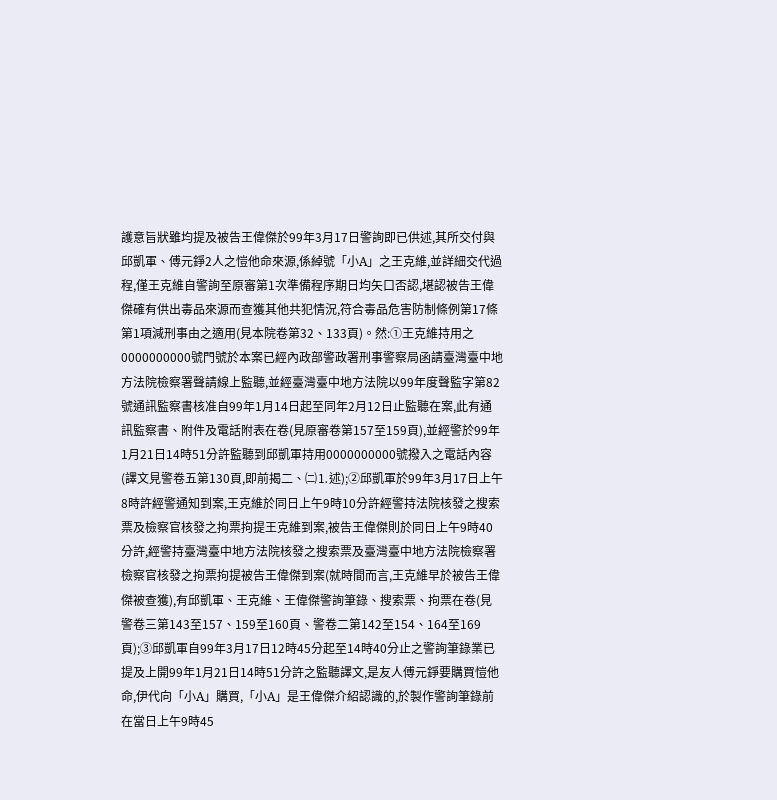護意旨狀雖均提及被告王偉傑於99年3月17日警詢即已供述,其所交付與邱凱軍、傅元錚2人之愷他命來源,係綽號「小A」之王克維,並詳細交代過程,僅王克維自警詢至原審第1次準備程序期日均矢口否認,堪認被告王偉傑確有供出毒品來源而查獲其他共犯情況,符合毒品危害防制條例第17條第1項減刑事由之適用(見本院卷第32、133頁)。然:①王克維持用之0000000000號門號於本案已經內政部警政署刑事警察局函請臺灣臺中地方法院檢察署聲請線上監聽,並經臺灣臺中地方法院以99年度聲監字第82號通訊監察書核准自99年1月14日起至同年2月12日止監聽在案,此有通訊監察書、附件及電話附表在卷(見原審卷第157至159頁),並經警於99年1月21日14時51分許監聽到邱凱軍持用0000000000號撥入之電話內容(譯文見警卷五第130頁,即前揭二、㈡⒈述);②邱凱軍於99年3月17日上午8時許經警通知到案,王克維於同日上午9時10分許經警持法院核發之搜索票及檢察官核發之拘票拘提王克維到案,被告王偉傑則於同日上午9時40分許,經警持臺灣臺中地方法院核發之搜索票及臺灣臺中地方法院檢察署檢察官核發之拘票拘提被告王偉傑到案(就時間而言,王克維早於被告王偉傑被查獲),有邱凱軍、王克維、王偉傑警詢筆錄、搜索票、拘票在卷(見警卷三第143至157、159至160頁、警卷二第142至154、164至169頁);③邱凱軍自99年3月17日12時45分起至14時40分止之警詢筆錄業已提及上開99年1月21日14時51分許之監聽譯文,是友人傅元錚要購買愷他命,伊代向「小A」購買,「小A」是王偉傑介紹認識的,於製作警詢筆錄前在當日上午9時45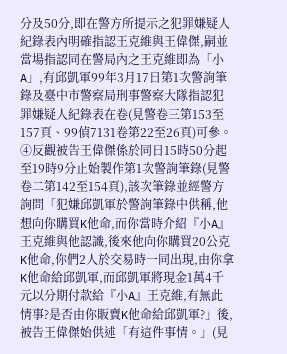分及50分,即在警方所提示之犯罪嫌疑人紀錄表內明確指認王克維與王偉傑,嗣並當場指認同在警局內之王克維即為「小A」,有邱凱軍99年3月17日第1次警詢筆錄及臺中市警察局刑事警察大隊指認犯罪嫌疑人紀錄表在卷(見警卷三第153至157頁、99偵7131卷第22至26頁)可參。④反觀被告王偉傑係於同日15時50分起至19時9分止始製作第1次警詢筆錄(見警卷二第142至154頁),該次筆錄並經警方詢問「犯嫌邱凱軍於警詢筆錄中供稱,他想向你購買K他命,而你當時介紹『小A』王克維與他認識,後來他向你購買20公克K他命,你們2人於交易時一同出現,由你拿K他命給邱凱軍,而邱凱軍將現金1萬4千元以分期付款給『小A』王克維,有無此情事?是否由你販賣K他命給邱凱軍?」後,被告王偉傑始供述「有這件事情。」(見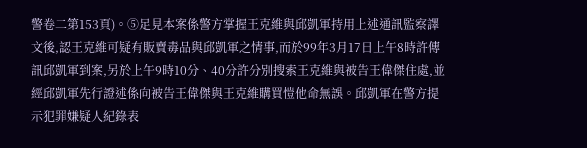警卷二第153頁)。⑤足見本案係警方掌握王克維與邱凱軍持用上述通訊監察譯文後,認王克維可疑有販賣毒品與邱凱軍之情事,而於99年3月17日上午8時許傳訊邱凱軍到案,另於上午9時10分、40分許分別搜索王克維與被告王偉傑住處,並經邱凱軍先行證述係向被告王偉傑與王克維購買愷他命無誤。邱凱軍在警方提示犯罪嫌疑人紀錄表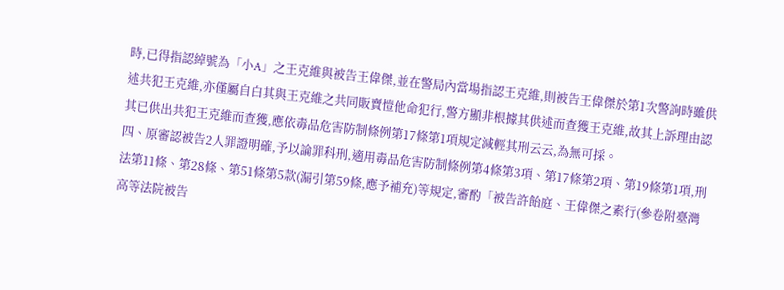時,已得指認綽號為「小A」之王克維與被告王偉傑,並在警局內當場指認王克維,則被告王偉傑於第1次警詢時雖供述共犯王克維,亦僅屬自白其與王克維之共同販賣愷他命犯行,警方顯非根據其供述而查獲王克維,故其上訴理由認其已供出共犯王克維而查獲,應依毒品危害防制條例第17條第1項規定減輕其刑云云,為無可採。
四、原審認被告2人罪證明確,予以論罪科刑,適用毒品危害防制條例第4條第3項、第17條第2項、第19條第1項,刑法第11條、第28條、第51條第5款(漏引第59條,應予補充)等規定,審酌「被告許飴庭、王偉傑之素行(參卷附臺灣高等法院被告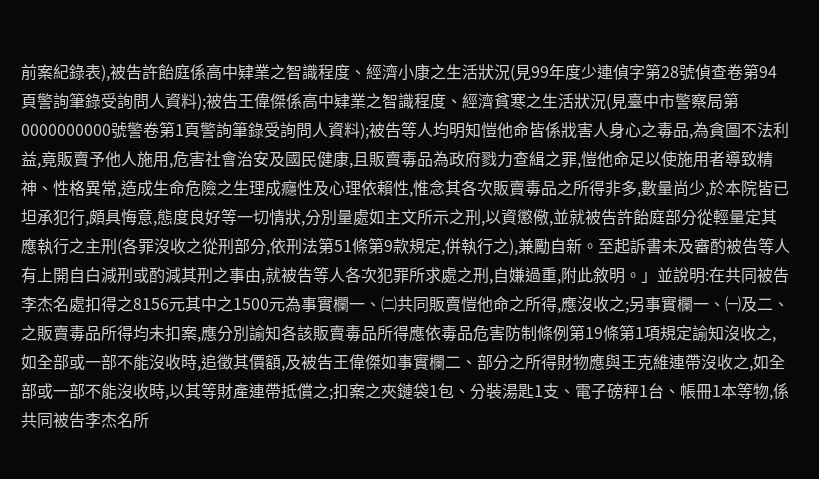前案紀錄表),被告許飴庭係高中肄業之智識程度、經濟小康之生活狀況(見99年度少連偵字第28號偵查卷第94頁警詢筆錄受詢問人資料);被告王偉傑係高中肄業之智識程度、經濟貧寒之生活狀況(見臺中市警察局第0000000000號警卷第1頁警詢筆錄受詢問人資料);被告等人均明知愷他命皆係戕害人身心之毒品,為貪圖不法利益,竟販賣予他人施用,危害社會治安及國民健康,且販賣毒品為政府戮力查緝之罪,愷他命足以使施用者導致精神、性格異常,造成生命危險之生理成癮性及心理依賴性,惟念其各次販賣毒品之所得非多,數量尚少,於本院皆已坦承犯行,頗具悔意,態度良好等一切情狀,分別量處如主文所示之刑,以資懲儆,並就被告許飴庭部分從輕量定其應執行之主刑(各罪沒收之從刑部分,依刑法第51條第9款規定,併執行之),兼勵自新。至起訴書未及審酌被告等人有上開自白減刑或酌減其刑之事由,就被告等人各次犯罪所求處之刑,自嫌過重,附此敘明。」並說明:在共同被告李杰名處扣得之8156元其中之1500元為事實欄一、㈡共同販賣愷他命之所得,應沒收之;另事實欄一、㈠及二、之販賣毒品所得均未扣案,應分別諭知各該販賣毒品所得應依毒品危害防制條例第19條第1項規定諭知沒收之,如全部或一部不能沒收時,追徵其價額,及被告王偉傑如事實欄二、部分之所得財物應與王克維連帶沒收之,如全部或一部不能沒收時,以其等財產連帶抵償之;扣案之夾鏈袋1包、分裝湯匙1支、電子磅秤1台、帳冊1本等物,係共同被告李杰名所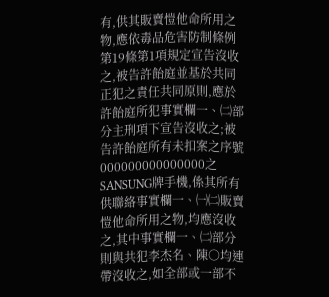有,供其販賣愷他命所用之物,應依毒品危害防制條例第19條第1項規定宣告沒收之,被告許飴庭並基於共同正犯之責任共同原則,應於許飴庭所犯事實欄一、㈡部分主刑項下宣告沒收之;被告許飴庭所有未扣案之序號000000000000000之SANSUNG牌手機,係其所有供聯絡事實欄一、㈠㈡販賣愷他命所用之物,均應沒收之,其中事實欄一、㈡部分則與共犯李杰名、陳○均連帶沒收之,如全部或一部不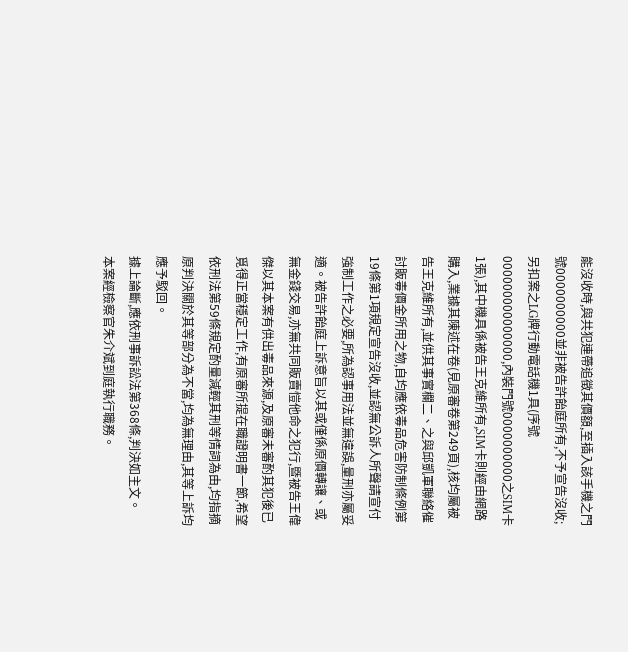能沒收時,與共犯連帶追徵其價額,至插入該手機之門號0000000000並非被告許飴庭所有,不予宣告沒收;另扣案之LG牌行動電話機1具(序號000000000000000,內裝門號0000000000之SIM卡1張),其中機具係被告王克維所有,SIM卡則經由網路購入,業據其陳述在卷(見原審卷第249頁),核均屬被告王克維所有,並供其事實欄二、之與邱凱軍聯絡催討販毒價金所用之物,自均應依毒品危害防制條例第19條第1項規定宣告沒收,並認無公訴人所聲請宣付強制工作之必要,所為認事用法並無違誤,量刑亦屬妥適。被告許飴庭上訴意旨以其或僅係原價轉讓、或無金錢交易,亦無共同販賣愷他命之犯行,暨被告王偉傑以其本案有供出毒品來源,及原審未審酌其犯後已覓得正當穩定工作,有原審所提在職證明書一節,希望依刑法第59條規定酌量減輕其刑等情詞為由,均指摘原判決關於其等部分為不當,均為無理由,其等上訴均應予駁回。
據上論斷,應依刑事訴訟法第368條,判決如主文。
本案經檢察官朱介斌到庭執行職務。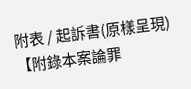附表 / 起訴書(原樣呈現)
【附錄本案論罪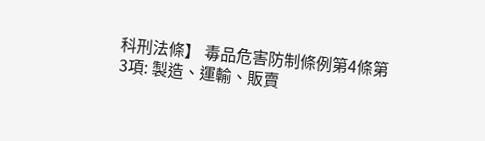科刑法條】 毒品危害防制條例第4條第3項: 製造、運輸、販賣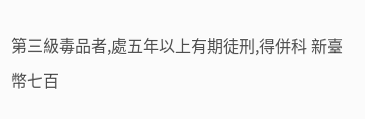第三級毒品者,處五年以上有期徒刑,得併科 新臺幣七百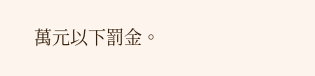萬元以下罰金。